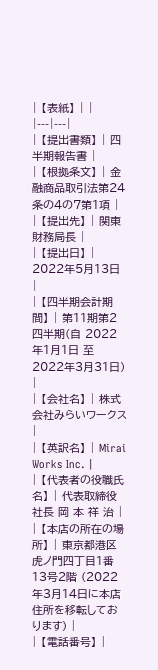| 【表紙】 | |
|---|---|
| 【提出書類】 | 四半期報告書 |
| 【根拠条文】 | 金融商品取引法第24条の4の7第1項 |
| 【提出先】 | 関東財務局長 |
| 【提出日】 | 2022年5月13日 |
| 【四半期会計期間】 | 第11期第2四半期(自 2022年1月1日 至 2022年3月31日) |
| 【会社名】 | 株式会社みらいワークス |
| 【英訳名】 | Mirai Works Inc. |
| 【代表者の役職氏名】 | 代表取締役社長 岡 本 祥 治 |
| 【本店の所在の場所】 | 東京都港区虎ノ門四丁目1番13号2階 (2022年3月14日に本店住所を移転しております) |
| 【電話番号】 |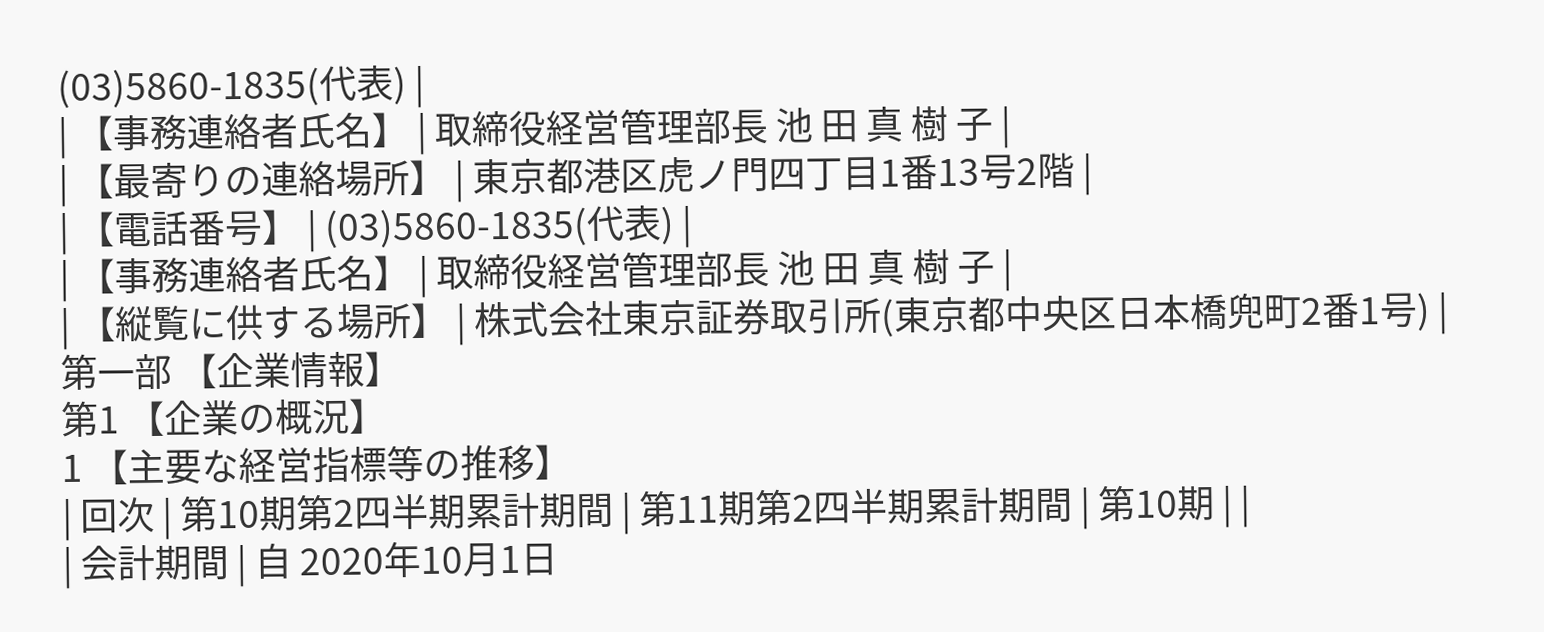(03)5860-1835(代表) |
| 【事務連絡者氏名】 | 取締役経営管理部長 池 田 真 樹 子 |
| 【最寄りの連絡場所】 | 東京都港区虎ノ門四丁目1番13号2階 |
| 【電話番号】 | (03)5860-1835(代表) |
| 【事務連絡者氏名】 | 取締役経営管理部長 池 田 真 樹 子 |
| 【縦覧に供する場所】 | 株式会社東京証券取引所(東京都中央区日本橋兜町2番1号) |
第一部 【企業情報】
第1 【企業の概況】
1 【主要な経営指標等の推移】
| 回次 | 第10期第2四半期累計期間 | 第11期第2四半期累計期間 | 第10期 | |
| 会計期間 | 自 2020年10月1日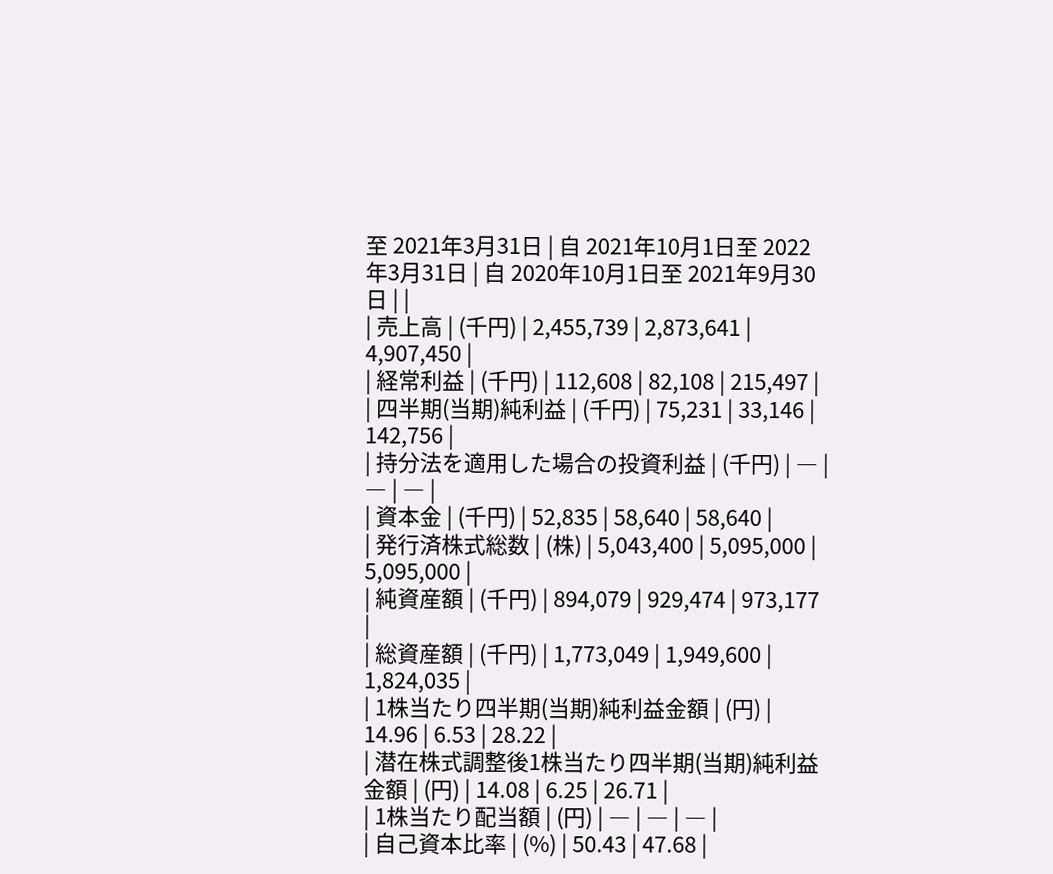至 2021年3月31日 | 自 2021年10月1日至 2022年3月31日 | 自 2020年10月1日至 2021年9月30日 | |
| 売上高 | (千円) | 2,455,739 | 2,873,641 | 4,907,450 |
| 経常利益 | (千円) | 112,608 | 82,108 | 215,497 |
| 四半期(当期)純利益 | (千円) | 75,231 | 33,146 | 142,756 |
| 持分法を適用した場合の投資利益 | (千円) | ― | ― | ― |
| 資本金 | (千円) | 52,835 | 58,640 | 58,640 |
| 発行済株式総数 | (株) | 5,043,400 | 5,095,000 | 5,095,000 |
| 純資産額 | (千円) | 894,079 | 929,474 | 973,177 |
| 総資産額 | (千円) | 1,773,049 | 1,949,600 | 1,824,035 |
| 1株当たり四半期(当期)純利益金額 | (円) | 14.96 | 6.53 | 28.22 |
| 潜在株式調整後1株当たり四半期(当期)純利益金額 | (円) | 14.08 | 6.25 | 26.71 |
| 1株当たり配当額 | (円) | ― | ― | ― |
| 自己資本比率 | (%) | 50.43 | 47.68 |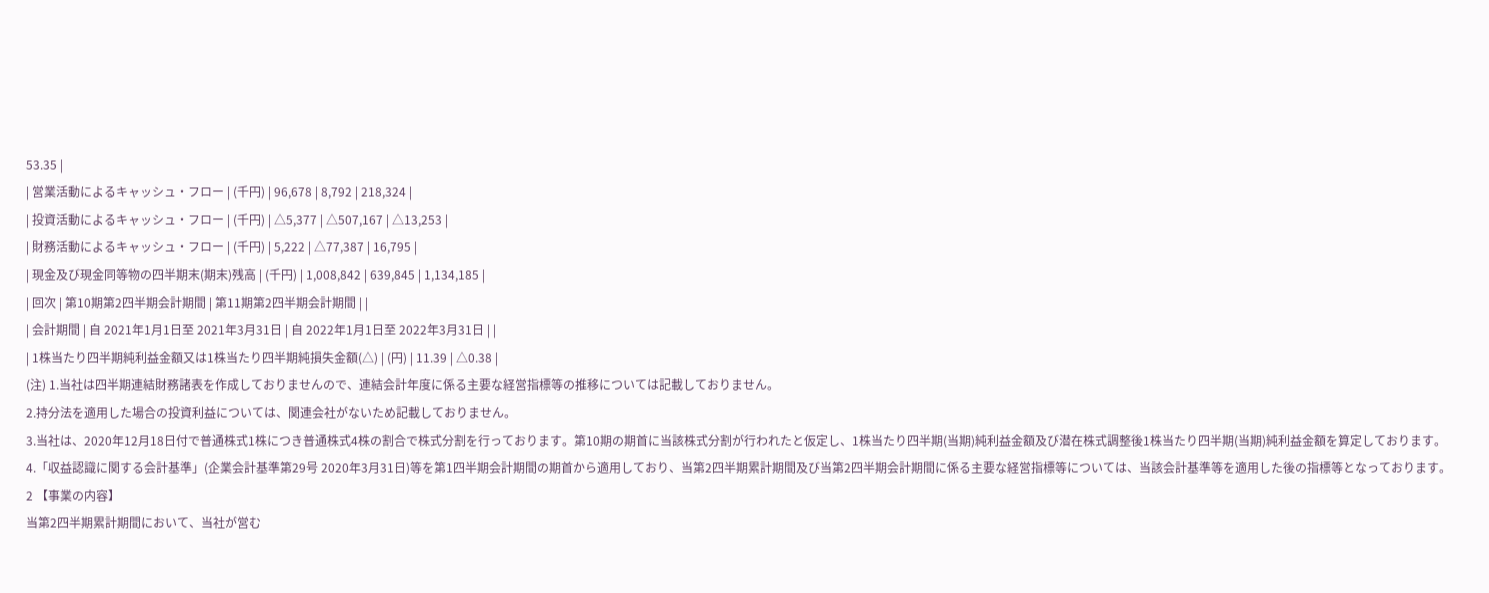53.35 |
| 営業活動によるキャッシュ・フロー | (千円) | 96,678 | 8,792 | 218,324 |
| 投資活動によるキャッシュ・フロー | (千円) | △5,377 | △507,167 | △13,253 |
| 財務活動によるキャッシュ・フロー | (千円) | 5,222 | △77,387 | 16,795 |
| 現金及び現金同等物の四半期末(期末)残高 | (千円) | 1,008,842 | 639,845 | 1,134,185 |
| 回次 | 第10期第2四半期会計期間 | 第11期第2四半期会計期間 | |
| 会計期間 | 自 2021年1月1日至 2021年3月31日 | 自 2022年1月1日至 2022年3月31日 | |
| 1株当たり四半期純利益金額又は1株当たり四半期純損失金額(△) | (円) | 11.39 | △0.38 |
(注) 1.当社は四半期連結財務諸表を作成しておりませんので、連結会計年度に係る主要な経営指標等の推移については記載しておりません。
2.持分法を適用した場合の投資利益については、関連会社がないため記載しておりません。
3.当社は、2020年12月18日付で普通株式1株につき普通株式4株の割合で株式分割を行っております。第10期の期首に当該株式分割が行われたと仮定し、1株当たり四半期(当期)純利益金額及び潜在株式調整後1株当たり四半期(当期)純利益金額を算定しております。
4.「収益認識に関する会計基準」(企業会計基準第29号 2020年3月31日)等を第1四半期会計期間の期首から適用しており、当第2四半期累計期間及び当第2四半期会計期間に係る主要な経営指標等については、当該会計基準等を適用した後の指標等となっております。
2 【事業の内容】
当第2四半期累計期間において、当社が営む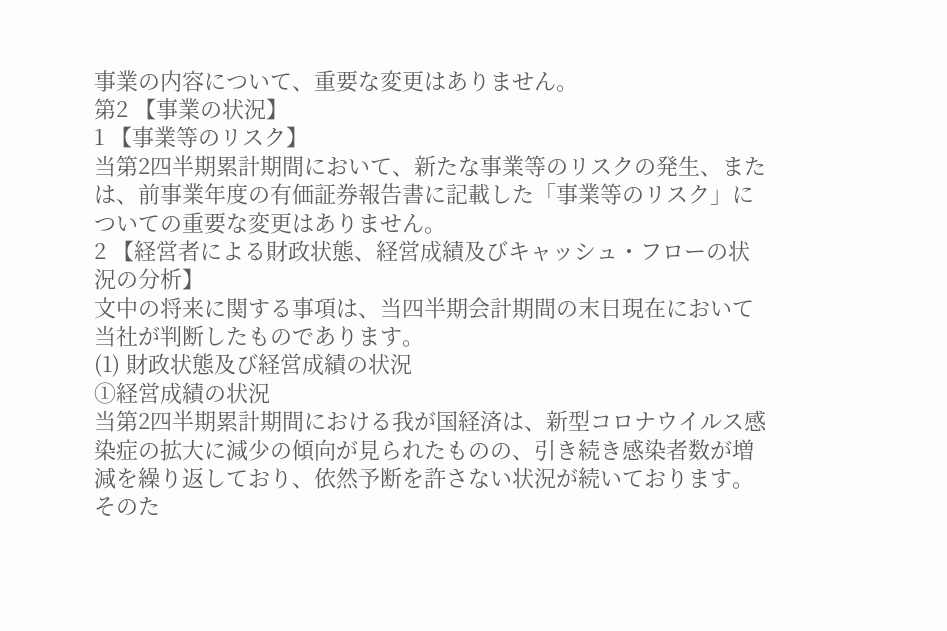事業の内容について、重要な変更はありません。
第2 【事業の状況】
1 【事業等のリスク】
当第2四半期累計期間において、新たな事業等のリスクの発生、または、前事業年度の有価証券報告書に記載した「事業等のリスク」についての重要な変更はありません。
2 【経営者による財政状態、経営成績及びキャッシュ・フローの状況の分析】
文中の将来に関する事項は、当四半期会計期間の末日現在において当社が判断したものであります。
(1) 財政状態及び経営成績の状況
①経営成績の状況
当第2四半期累計期間における我が国経済は、新型コロナウイルス感染症の拡大に減少の傾向が見られたものの、引き続き感染者数が増減を繰り返しており、依然予断を許さない状況が続いております。そのた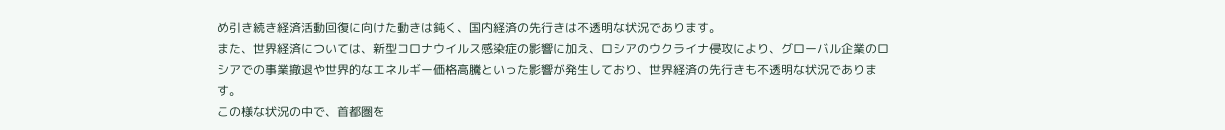め引き続き経済活動回復に向けた動きは鈍く、国内経済の先行きは不透明な状況であります。
また、世界経済については、新型コロナウイルス感染症の影響に加え、ロシアのウクライナ侵攻により、グローバル企業のロシアでの事業撤退や世界的なエネルギー価格高騰といった影響が発生しており、世界経済の先行きも不透明な状況であります。
この様な状況の中で、首都圏を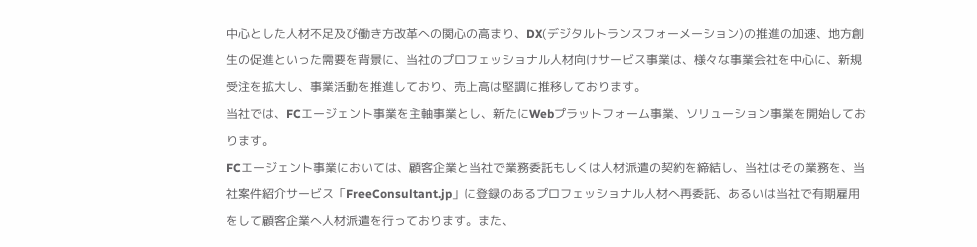中心とした人材不足及び働き方改革への関心の高まり、DX(デジタルトランスフォーメーション)の推進の加速、地方創生の促進といった需要を背景に、当社のプロフェッショナル人材向けサービス事業は、様々な事業会社を中心に、新規受注を拡大し、事業活動を推進しており、売上高は堅調に推移しております。
当社では、FCエージェント事業を主軸事業とし、新たにWebプラットフォーム事業、ソリューション事業を開始しております。
FCエージェント事業においては、顧客企業と当社で業務委託もしくは人材派遣の契約を締結し、当社はその業務を、当社案件紹介サービス「FreeConsultant.jp」に登録のあるプロフェッショナル人材へ再委託、あるいは当社で有期雇用をして顧客企業へ人材派遣を行っております。また、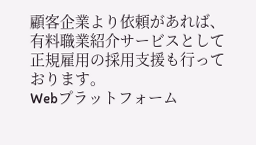顧客企業より依頼があれば、有料職業紹介サービスとして正規雇用の採用支援も行っております。
Webプラットフォーム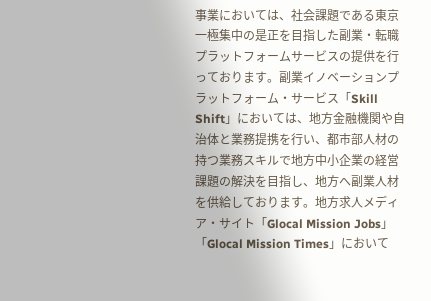事業においては、社会課題である東京一極集中の是正を目指した副業・転職プラットフォームサービスの提供を行っております。副業イノベーションプラットフォーム・サービス「Skill Shift」においては、地方金融機関や自治体と業務提携を行い、都市部人材の持つ業務スキルで地方中小企業の経営課題の解決を目指し、地方へ副業人材を供給しております。地方求人メディア・サイト「Glocal Mission Jobs」「Glocal Mission Times」において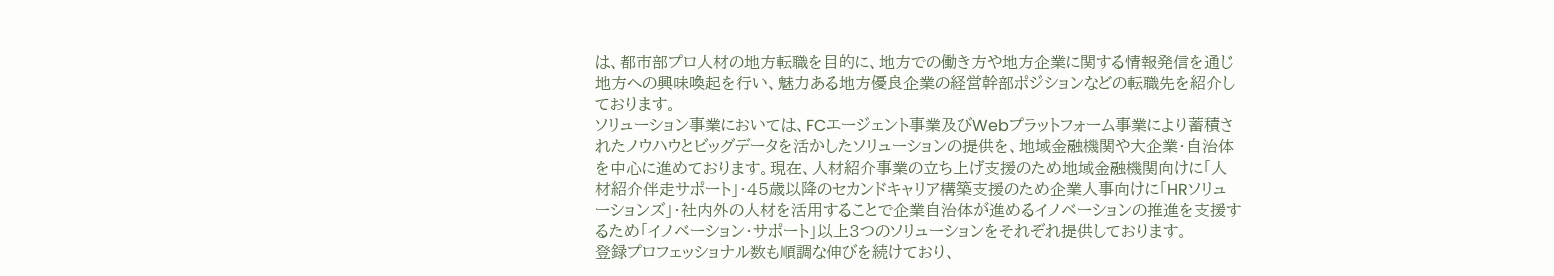は、都市部プロ人材の地方転職を目的に、地方での働き方や地方企業に関する情報発信を通じ地方への興味喚起を行い、魅力ある地方優良企業の経営幹部ポジションなどの転職先を紹介しております。
ソリューション事業においては、FCエージェント事業及びWebプラットフォーム事業により蓄積されたノウハウとビッグデータを活かしたソリューションの提供を、地域金融機関や大企業・自治体を中心に進めております。現在、人材紹介事業の立ち上げ支援のため地域金融機関向けに「人材紹介伴走サポート」・45歳以降のセカンドキャリア構築支援のため企業人事向けに「HRソリューションズ」・社内外の人材を活用することで企業自治体が進めるイノベーションの推進を支援するため「イノベーション・サポート」以上3つのソリューションをそれぞれ提供しております。
登録プロフェッショナル数も順調な伸びを続けており、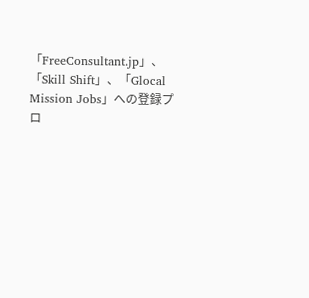「FreeConsultant.jp」、「Skill Shift」、「Glocal Mission Jobs」への登録プロ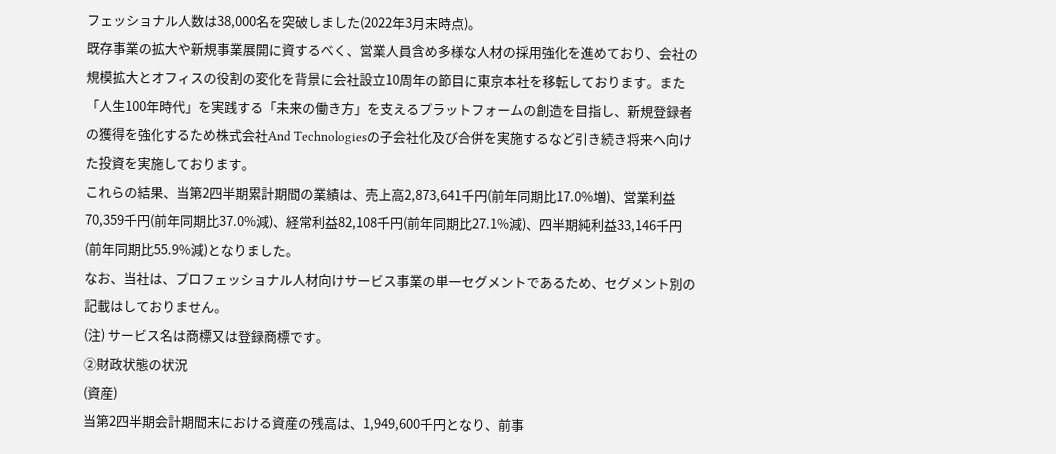フェッショナル人数は38,000名を突破しました(2022年3月末時点)。
既存事業の拡大や新規事業展開に資するべく、営業人員含め多様な人材の採用強化を進めており、会社の規模拡大とオフィスの役割の変化を背景に会社設立10周年の節目に東京本社を移転しております。また「人生100年時代」を実践する「未来の働き方」を支えるプラットフォームの創造を目指し、新規登録者の獲得を強化するため株式会社And Technologiesの子会社化及び合併を実施するなど引き続き将来へ向けた投資を実施しております。
これらの結果、当第2四半期累計期間の業績は、売上高2,873,641千円(前年同期比17.0%増)、営業利益70,359千円(前年同期比37.0%減)、経常利益82,108千円(前年同期比27.1%減)、四半期純利益33,146千円(前年同期比55.9%減)となりました。
なお、当社は、プロフェッショナル人材向けサービス事業の単一セグメントであるため、セグメント別の記載はしておりません。
(注) サービス名は商標又は登録商標です。
②財政状態の状況
(資産)
当第2四半期会計期間末における資産の残高は、1,949,600千円となり、前事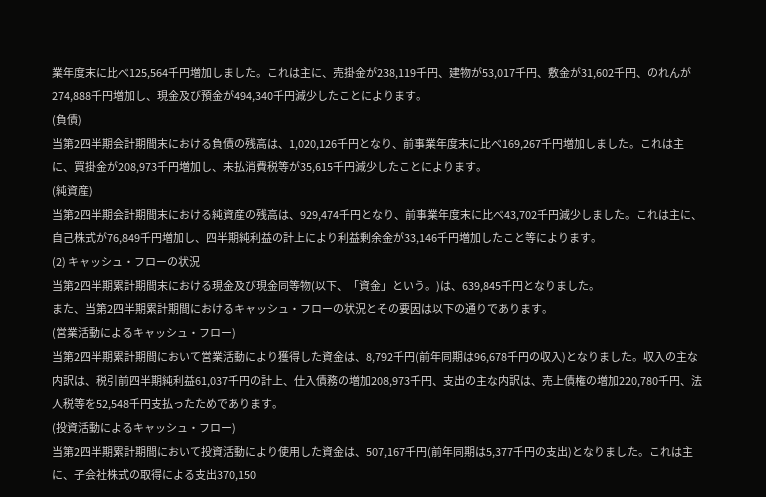業年度末に比べ125,564千円増加しました。これは主に、売掛金が238,119千円、建物が53,017千円、敷金が31,602千円、のれんが274,888千円増加し、現金及び預金が494,340千円減少したことによります。
(負債)
当第2四半期会計期間末における負債の残高は、1,020,126千円となり、前事業年度末に比べ169,267千円増加しました。これは主に、買掛金が208,973千円増加し、未払消費税等が35,615千円減少したことによります。
(純資産)
当第2四半期会計期間末における純資産の残高は、929,474千円となり、前事業年度末に比べ43,702千円減少しました。これは主に、自己株式が76,849千円増加し、四半期純利益の計上により利益剰余金が33,146千円増加したこと等によります。
(2) キャッシュ・フローの状況
当第2四半期累計期間末における現金及び現金同等物(以下、「資金」という。)は、639,845千円となりました。
また、当第2四半期累計期間におけるキャッシュ・フローの状況とその要因は以下の通りであります。
(営業活動によるキャッシュ・フロー)
当第2四半期累計期間において営業活動により獲得した資金は、8,792千円(前年同期は96,678千円の収入)となりました。収入の主な内訳は、税引前四半期純利益61,037千円の計上、仕入債務の増加208,973千円、支出の主な内訳は、売上債権の増加220,780千円、法人税等を52,548千円支払ったためであります。
(投資活動によるキャッシュ・フロー)
当第2四半期累計期間において投資活動により使用した資金は、507,167千円(前年同期は5,377千円の支出)となりました。これは主に、子会社株式の取得による支出370,150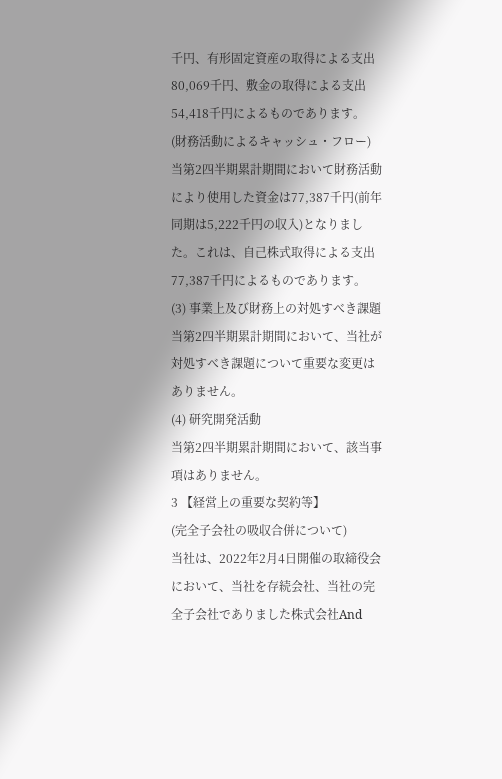千円、有形固定資産の取得による支出80,069千円、敷金の取得による支出54,418千円によるものであります。
(財務活動によるキャッシュ・フロー)
当第2四半期累計期間において財務活動により使用した資金は77,387千円(前年同期は5,222千円の収入)となりました。これは、自己株式取得による支出77,387千円によるものであります。
(3) 事業上及び財務上の対処すべき課題
当第2四半期累計期間において、当社が対処すべき課題について重要な変更はありません。
(4) 研究開発活動
当第2四半期累計期間において、該当事項はありません。
3 【経営上の重要な契約等】
(完全子会社の吸収合併について)
当社は、2022年2月4日開催の取締役会において、当社を存続会社、当社の完全子会社でありました株式会社And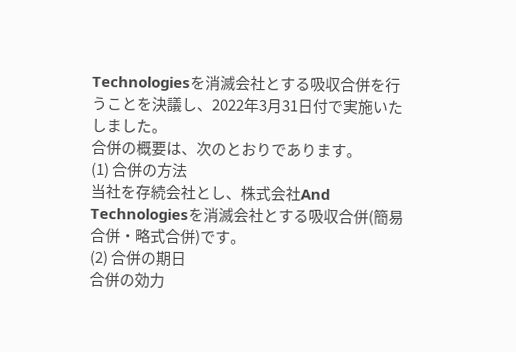Technologiesを消滅会社とする吸収合併を行うことを決議し、2022年3月31日付で実施いたしました。
合併の概要は、次のとおりであります。
(1) 合併の方法
当社を存続会社とし、株式会社And Technologiesを消滅会社とする吸収合併(簡易合併・略式合併)です。
(2) 合併の期日
合併の効力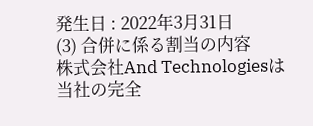発生日 : 2022年3月31日
(3) 合併に係る割当の内容
株式会社And Technologiesは当社の完全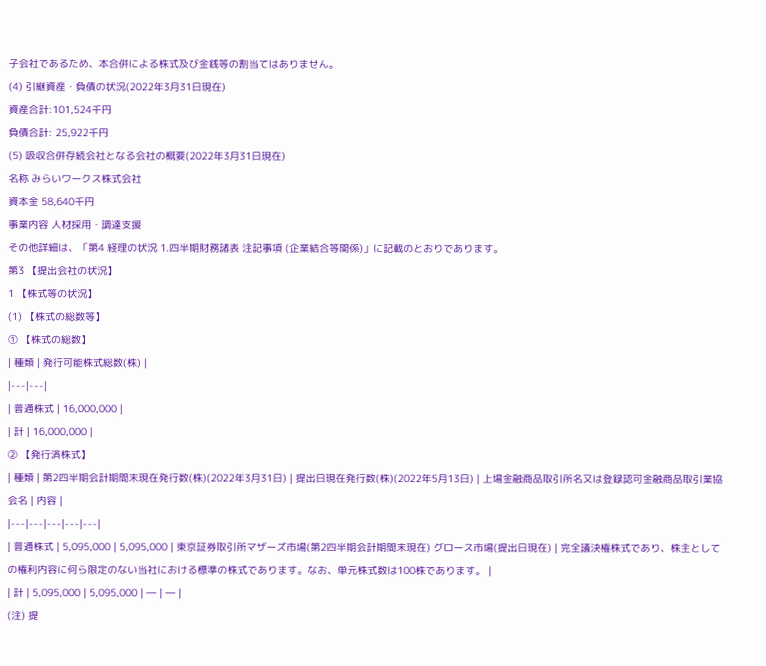子会社であるため、本合併による株式及び金銭等の割当てはありません。
(4) 引継資産・負債の状況(2022年3月31日現在)
資産合計:101,524千円
負債合計: 25,922千円
(5) 吸収合併存続会社となる会社の概要(2022年3月31日現在)
名称 みらいワークス株式会社
資本金 58,640千円
事業内容 人材採用・調達支援
その他詳細は、「第4 経理の状況 1.四半期財務諸表 注記事項 (企業結合等関係)」に記載のとおりであります。
第3 【提出会社の状況】
1 【株式等の状況】
(1) 【株式の総数等】
① 【株式の総数】
| 種類 | 発行可能株式総数(株) |
|---|---|
| 普通株式 | 16,000,000 |
| 計 | 16,000,000 |
② 【発行済株式】
| 種類 | 第2四半期会計期間末現在発行数(株)(2022年3月31日) | 提出日現在発行数(株)(2022年5月13日) | 上場金融商品取引所名又は登録認可金融商品取引業協会名 | 内容 |
|---|---|---|---|---|
| 普通株式 | 5,095,000 | 5,095,000 | 東京証券取引所マザーズ市場(第2四半期会計期間末現在) グロース市場(提出日現在) | 完全議決権株式であり、株主としての権利内容に何ら限定のない当社における標準の株式であります。なお、単元株式数は100株であります。 |
| 計 | 5,095,000 | 5,095,000 | ― | ― |
(注) 提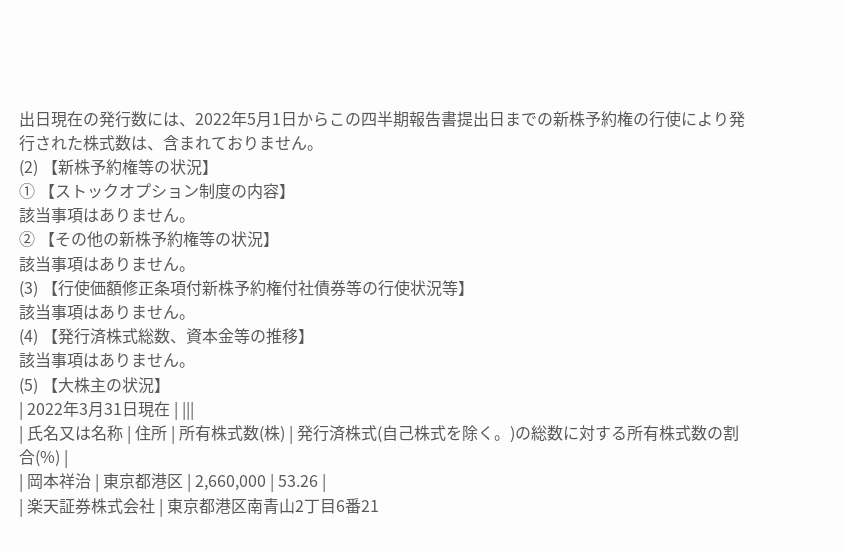出日現在の発行数には、2022年5月1日からこの四半期報告書提出日までの新株予約権の行使により発行された株式数は、含まれておりません。
(2) 【新株予約権等の状況】
① 【ストックオプション制度の内容】
該当事項はありません。
② 【その他の新株予約権等の状況】
該当事項はありません。
(3) 【行使価額修正条項付新株予約権付社債券等の行使状況等】
該当事項はありません。
(4) 【発行済株式総数、資本金等の推移】
該当事項はありません。
(5) 【大株主の状況】
| 2022年3月31日現在 | |||
| 氏名又は名称 | 住所 | 所有株式数(株) | 発行済株式(自己株式を除く。)の総数に対する所有株式数の割合(%) |
| 岡本祥治 | 東京都港区 | 2,660,000 | 53.26 |
| 楽天証券株式会社 | 東京都港区南青山2丁目6番21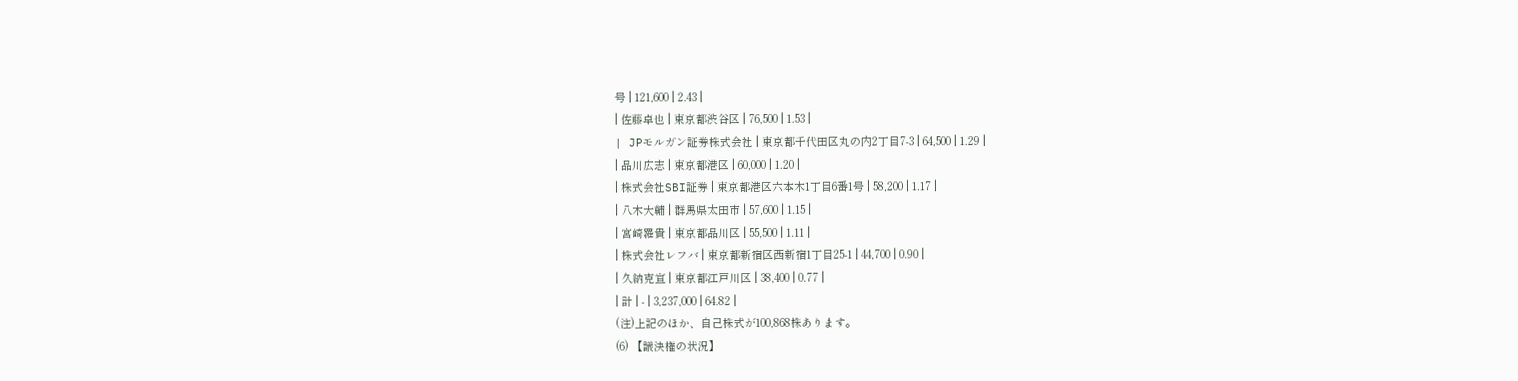号 | 121,600 | 2.43 |
| 佐藤卓也 | 東京都渋谷区 | 76,500 | 1.53 |
| JPモルガン証券株式会社 | 東京都千代田区丸の内2丁目7-3 | 64,500 | 1.29 |
| 品川広志 | 東京都港区 | 60,000 | 1.20 |
| 株式会社SBI証券 | 東京都港区六本木1丁目6番1号 | 58,200 | 1.17 |
| 八木大輔 | 群馬県太田市 | 57,600 | 1.15 |
| 宮崎羅貴 | 東京都品川区 | 55,500 | 1.11 |
| 株式会社レフバ | 東京都新宿区西新宿1丁目25-1 | 44,700 | 0.90 |
| 久納克宣 | 東京都江戸川区 | 38,400 | 0.77 |
| 計 | - | 3,237,000 | 64.82 |
(注)上記のほか、自己株式が100,868株あります。
(6) 【議決権の状況】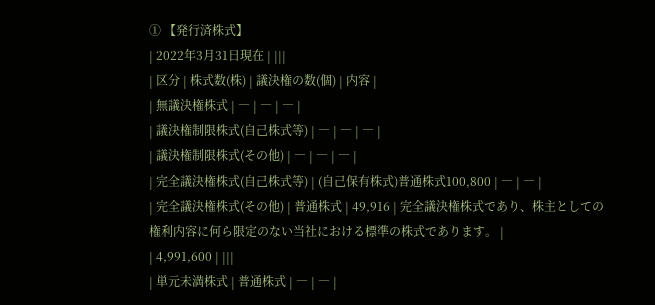① 【発行済株式】
| 2022年3月31日現在 | |||
| 区分 | 株式数(株) | 議決権の数(個) | 内容 |
| 無議決権株式 | ― | ― | ― |
| 議決権制限株式(自己株式等) | ― | ― | ― |
| 議決権制限株式(その他) | ― | ― | ― |
| 完全議決権株式(自己株式等) | (自己保有株式)普通株式100,800 | ― | ― |
| 完全議決権株式(その他) | 普通株式 | 49,916 | 完全議決権株式であり、株主としての権利内容に何ら限定のない当社における標準の株式であります。 |
| 4,991,600 | |||
| 単元未満株式 | 普通株式 | ― | ― |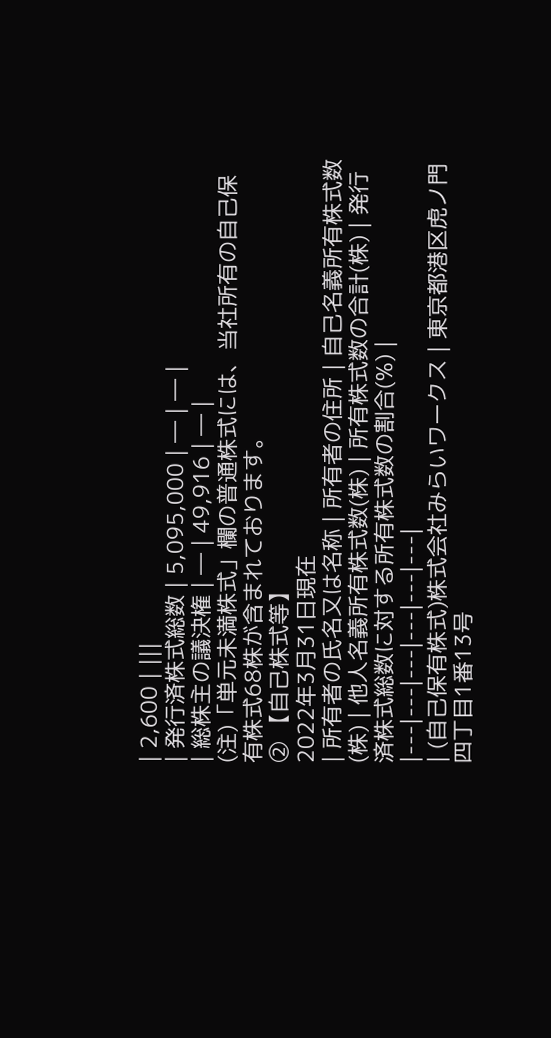| 2,600 | |||
| 発行済株式総数 | 5,095,000 | ― | ― |
| 総株主の議決権 | ― | 49,916 | ― |
(注)「単元未満株式」欄の普通株式には、当社所有の自己保有株式68株が含まれております。
② 【自己株式等】
2022年3月31日現在
| 所有者の氏名又は名称 | 所有者の住所 | 自己名義所有株式数(株) | 他人名義所有株式数(株) | 所有株式数の合計(株) | 発行済株式総数に対する所有株式数の割合(%) |
|---|---|---|---|---|---|
| (自己保有株式)株式会社みらいワークス | 東京都港区虎ノ門四丁目1番13号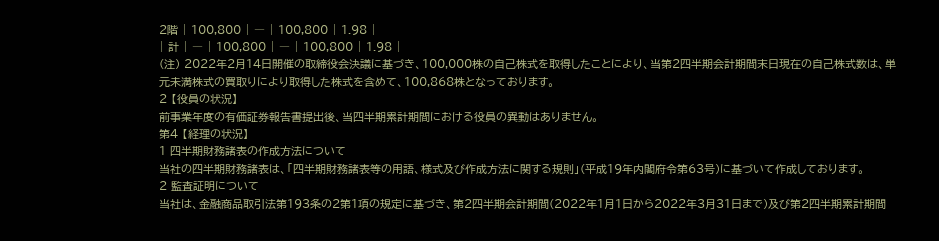2階 | 100,800 | ― | 100,800 | 1.98 |
| 計 | ― | 100,800 | ― | 100,800 | 1.98 |
(注) 2022年2月14日開催の取締役会決議に基づき、100,000株の自己株式を取得したことにより、当第2四半期会計期間末日現在の自己株式数は、単元未満株式の買取りにより取得した株式を含めて、100,868株となっております。
2 【役員の状況】
前事業年度の有価証券報告書提出後、当四半期累計期間における役員の異動はありません。
第4 【経理の状況】
1 四半期財務諸表の作成方法について
当社の四半期財務諸表は、「四半期財務諸表等の用語、様式及び作成方法に関する規則」(平成19年内閣府令第63号)に基づいて作成しております。
2 監査証明について
当社は、金融商品取引法第193条の2第1項の規定に基づき、第2四半期会計期間(2022年1月1日から2022年3月31日まで)及び第2四半期累計期間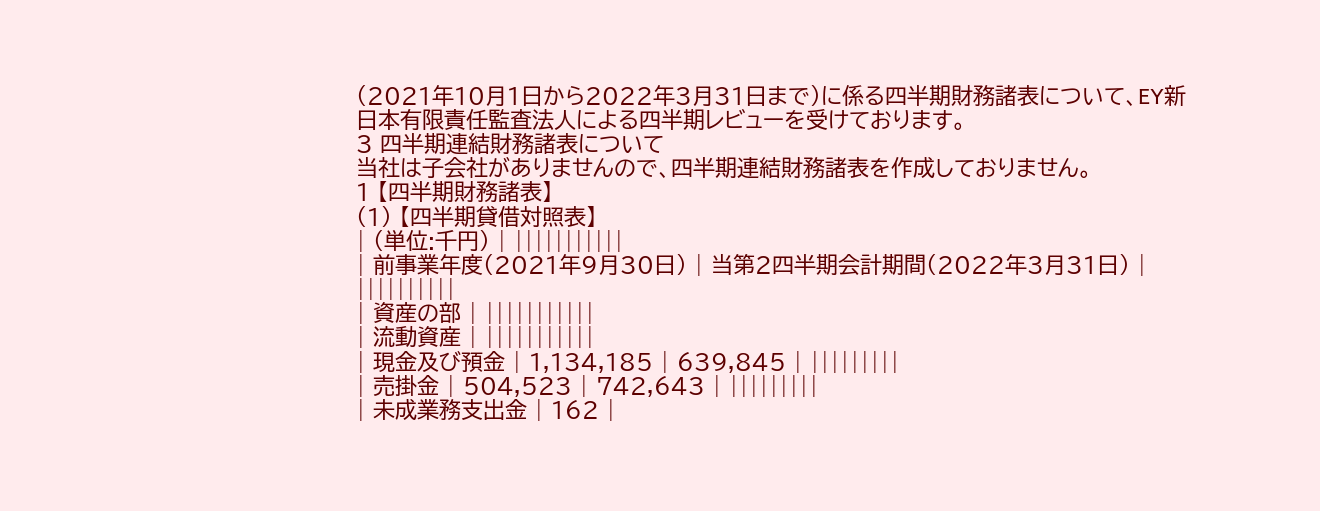(2021年10月1日から2022年3月31日まで)に係る四半期財務諸表について、EY新日本有限責任監査法人による四半期レビューを受けております。
3 四半期連結財務諸表について
当社は子会社がありませんので、四半期連結財務諸表を作成しておりません。
1 【四半期財務諸表】
(1) 【四半期貸借対照表】
| (単位:千円) | |||||||||||
| 前事業年度(2021年9月30日) | 当第2四半期会計期間(2022年3月31日) | ||||||||||
| 資産の部 | |||||||||||
| 流動資産 | |||||||||||
| 現金及び預金 | 1,134,185 | 639,845 | |||||||||
| 売掛金 | 504,523 | 742,643 | |||||||||
| 未成業務支出金 | 162 |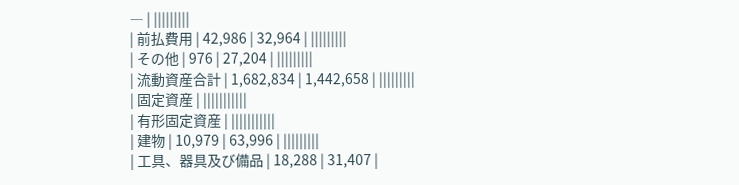― | |||||||||
| 前払費用 | 42,986 | 32,964 | |||||||||
| その他 | 976 | 27,204 | |||||||||
| 流動資産合計 | 1,682,834 | 1,442,658 | |||||||||
| 固定資産 | |||||||||||
| 有形固定資産 | |||||||||||
| 建物 | 10,979 | 63,996 | |||||||||
| 工具、器具及び備品 | 18,288 | 31,407 |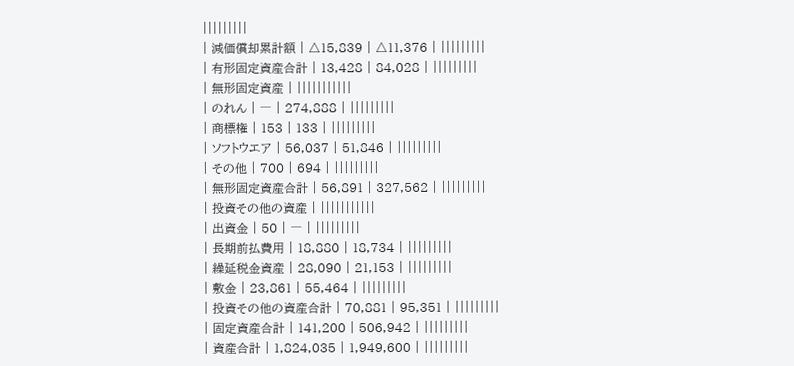|||||||||
| 減価償却累計額 | △15,839 | △11,376 | |||||||||
| 有形固定資産合計 | 13,428 | 84,028 | |||||||||
| 無形固定資産 | |||||||||||
| のれん | ― | 274,888 | |||||||||
| 商標権 | 153 | 133 | |||||||||
| ソフトウエア | 56,037 | 51,846 | |||||||||
| その他 | 700 | 694 | |||||||||
| 無形固定資産合計 | 56,891 | 327,562 | |||||||||
| 投資その他の資産 | |||||||||||
| 出資金 | 50 | ― | |||||||||
| 長期前払費用 | 18,880 | 18,734 | |||||||||
| 繰延税金資産 | 28,090 | 21,153 | |||||||||
| 敷金 | 23,861 | 55,464 | |||||||||
| 投資その他の資産合計 | 70,881 | 95,351 | |||||||||
| 固定資産合計 | 141,200 | 506,942 | |||||||||
| 資産合計 | 1,824,035 | 1,949,600 | |||||||||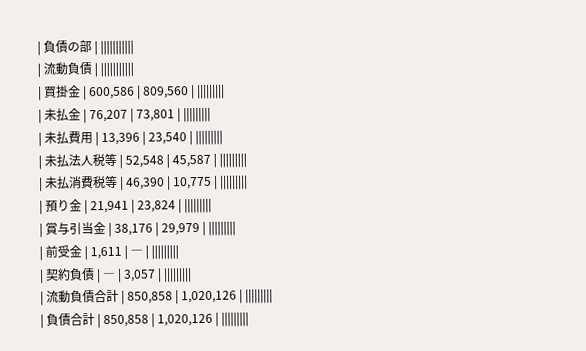| 負債の部 | |||||||||||
| 流動負債 | |||||||||||
| 買掛金 | 600,586 | 809,560 | |||||||||
| 未払金 | 76,207 | 73,801 | |||||||||
| 未払費用 | 13,396 | 23,540 | |||||||||
| 未払法人税等 | 52,548 | 45,587 | |||||||||
| 未払消費税等 | 46,390 | 10,775 | |||||||||
| 預り金 | 21,941 | 23,824 | |||||||||
| 賞与引当金 | 38,176 | 29,979 | |||||||||
| 前受金 | 1,611 | ― | |||||||||
| 契約負債 | ― | 3,057 | |||||||||
| 流動負債合計 | 850,858 | 1,020,126 | |||||||||
| 負債合計 | 850,858 | 1,020,126 | |||||||||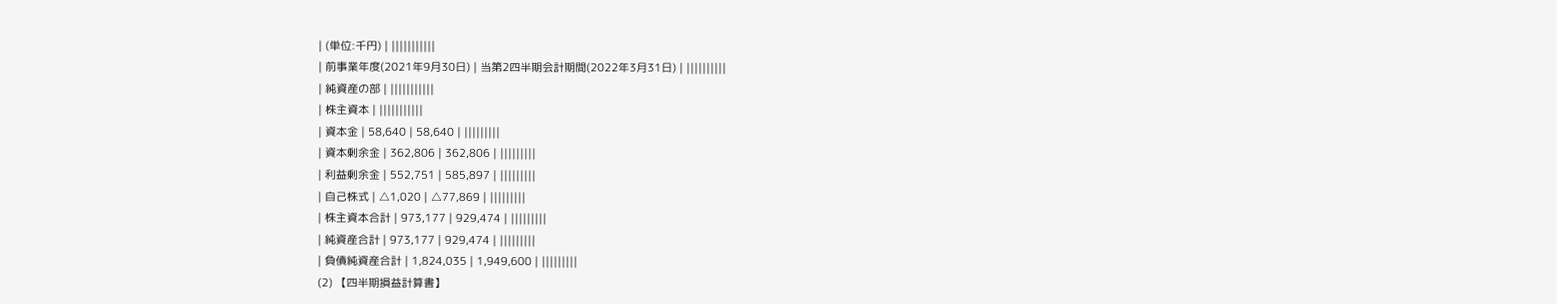| (単位:千円) | |||||||||||
| 前事業年度(2021年9月30日) | 当第2四半期会計期間(2022年3月31日) | ||||||||||
| 純資産の部 | |||||||||||
| 株主資本 | |||||||||||
| 資本金 | 58,640 | 58,640 | |||||||||
| 資本剰余金 | 362,806 | 362,806 | |||||||||
| 利益剰余金 | 552,751 | 585,897 | |||||||||
| 自己株式 | △1,020 | △77,869 | |||||||||
| 株主資本合計 | 973,177 | 929,474 | |||||||||
| 純資産合計 | 973,177 | 929,474 | |||||||||
| 負債純資産合計 | 1,824,035 | 1,949,600 | |||||||||
(2) 【四半期損益計算書】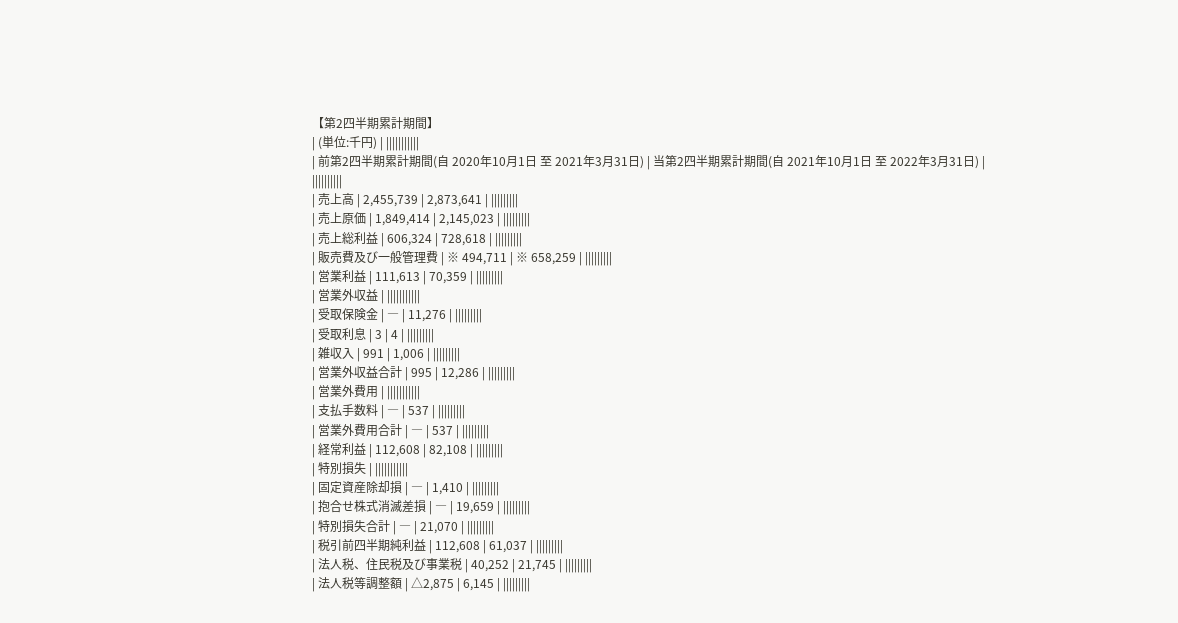【第2四半期累計期間】
| (単位:千円) | |||||||||||
| 前第2四半期累計期間(自 2020年10月1日 至 2021年3月31日) | 当第2四半期累計期間(自 2021年10月1日 至 2022年3月31日) | ||||||||||
| 売上高 | 2,455,739 | 2,873,641 | |||||||||
| 売上原価 | 1,849,414 | 2,145,023 | |||||||||
| 売上総利益 | 606,324 | 728,618 | |||||||||
| 販売費及び一般管理費 | ※ 494,711 | ※ 658,259 | |||||||||
| 営業利益 | 111,613 | 70,359 | |||||||||
| 営業外収益 | |||||||||||
| 受取保険金 | ― | 11,276 | |||||||||
| 受取利息 | 3 | 4 | |||||||||
| 雑収入 | 991 | 1,006 | |||||||||
| 営業外収益合計 | 995 | 12,286 | |||||||||
| 営業外費用 | |||||||||||
| 支払手数料 | ― | 537 | |||||||||
| 営業外費用合計 | ― | 537 | |||||||||
| 経常利益 | 112,608 | 82,108 | |||||||||
| 特別損失 | |||||||||||
| 固定資産除却損 | ― | 1,410 | |||||||||
| 抱合せ株式消滅差損 | ― | 19,659 | |||||||||
| 特別損失合計 | ― | 21,070 | |||||||||
| 税引前四半期純利益 | 112,608 | 61,037 | |||||||||
| 法人税、住民税及び事業税 | 40,252 | 21,745 | |||||||||
| 法人税等調整額 | △2,875 | 6,145 | |||||||||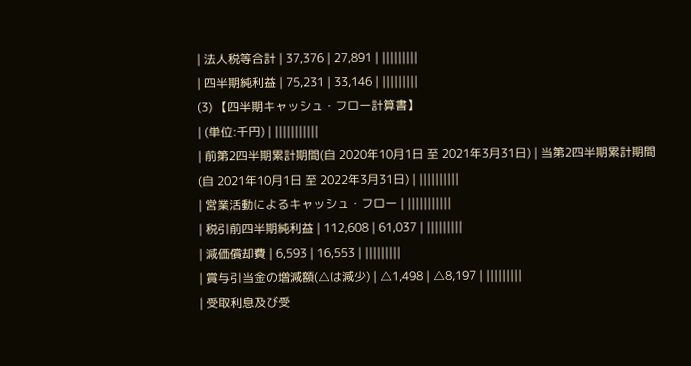| 法人税等合計 | 37,376 | 27,891 | |||||||||
| 四半期純利益 | 75,231 | 33,146 | |||||||||
(3) 【四半期キャッシュ・フロー計算書】
| (単位:千円) | |||||||||||
| 前第2四半期累計期間(自 2020年10月1日 至 2021年3月31日) | 当第2四半期累計期間(自 2021年10月1日 至 2022年3月31日) | ||||||||||
| 営業活動によるキャッシュ・フロー | |||||||||||
| 税引前四半期純利益 | 112,608 | 61,037 | |||||||||
| 減価償却費 | 6,593 | 16,553 | |||||||||
| 賞与引当金の増減額(△は減少) | △1,498 | △8,197 | |||||||||
| 受取利息及び受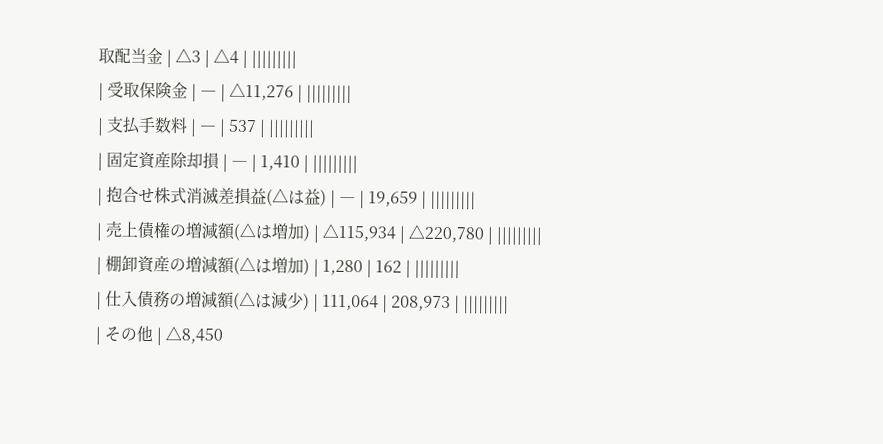取配当金 | △3 | △4 | |||||||||
| 受取保険金 | ― | △11,276 | |||||||||
| 支払手数料 | ― | 537 | |||||||||
| 固定資産除却損 | ― | 1,410 | |||||||||
| 抱合せ株式消滅差損益(△は益) | ― | 19,659 | |||||||||
| 売上債権の増減額(△は増加) | △115,934 | △220,780 | |||||||||
| 棚卸資産の増減額(△は増加) | 1,280 | 162 | |||||||||
| 仕入債務の増減額(△は減少) | 111,064 | 208,973 | |||||||||
| その他 | △8,450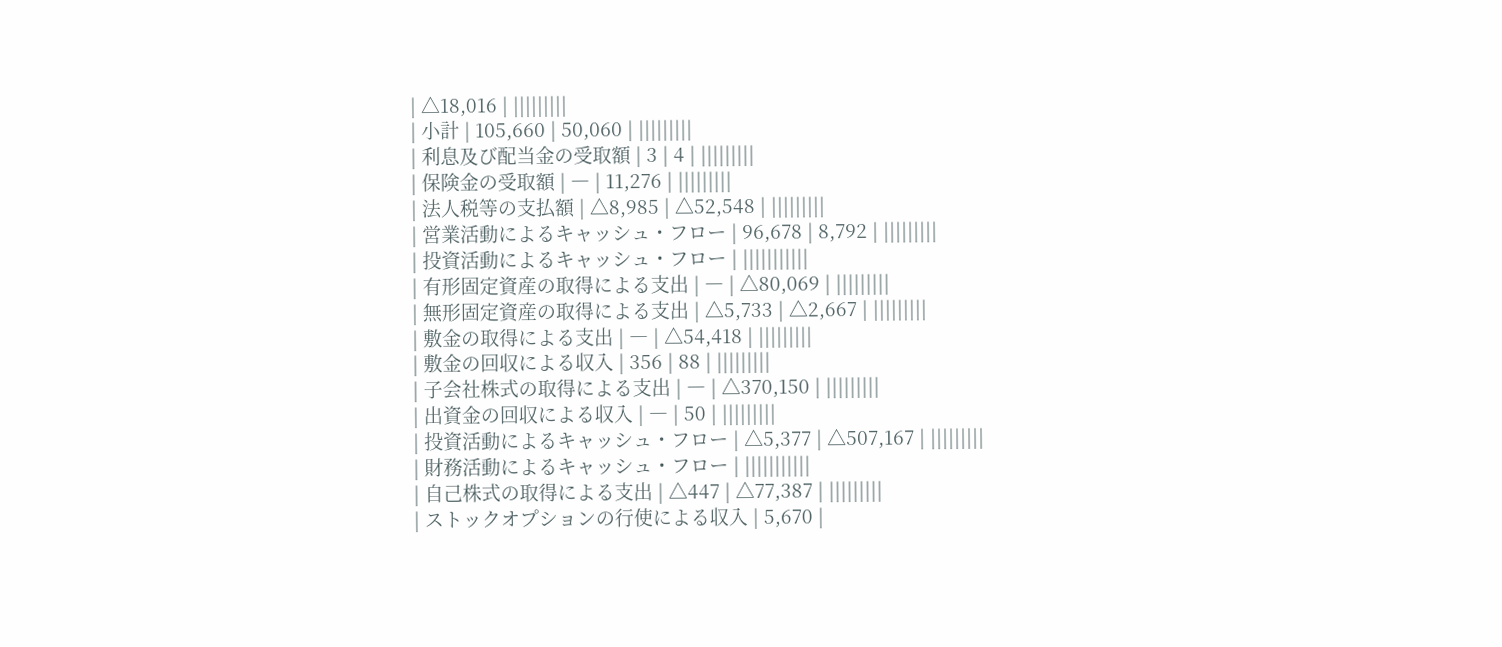| △18,016 | |||||||||
| 小計 | 105,660 | 50,060 | |||||||||
| 利息及び配当金の受取額 | 3 | 4 | |||||||||
| 保険金の受取額 | ― | 11,276 | |||||||||
| 法人税等の支払額 | △8,985 | △52,548 | |||||||||
| 営業活動によるキャッシュ・フロー | 96,678 | 8,792 | |||||||||
| 投資活動によるキャッシュ・フロー | |||||||||||
| 有形固定資産の取得による支出 | ― | △80,069 | |||||||||
| 無形固定資産の取得による支出 | △5,733 | △2,667 | |||||||||
| 敷金の取得による支出 | ― | △54,418 | |||||||||
| 敷金の回収による収入 | 356 | 88 | |||||||||
| 子会社株式の取得による支出 | ― | △370,150 | |||||||||
| 出資金の回収による収入 | ― | 50 | |||||||||
| 投資活動によるキャッシュ・フロー | △5,377 | △507,167 | |||||||||
| 財務活動によるキャッシュ・フロー | |||||||||||
| 自己株式の取得による支出 | △447 | △77,387 | |||||||||
| ストックオプションの行使による収入 | 5,670 |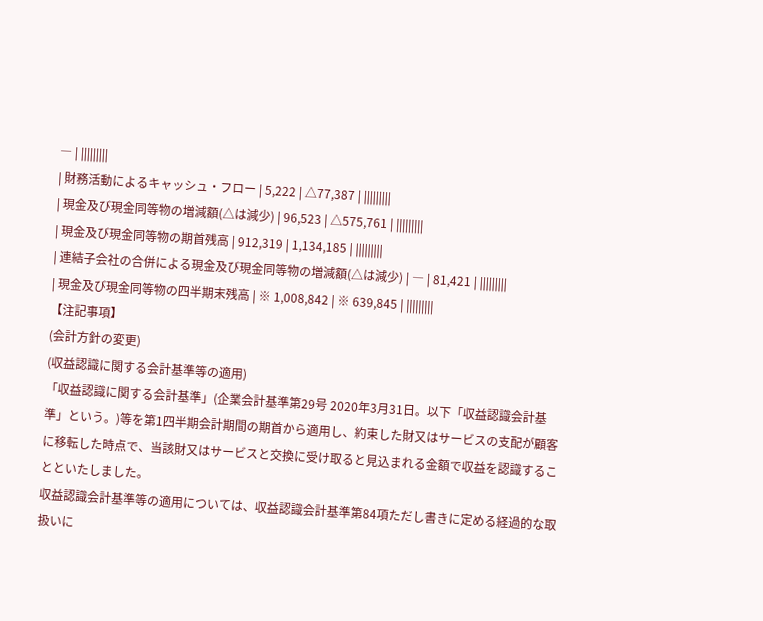― | |||||||||
| 財務活動によるキャッシュ・フロー | 5,222 | △77,387 | |||||||||
| 現金及び現金同等物の増減額(△は減少) | 96,523 | △575,761 | |||||||||
| 現金及び現金同等物の期首残高 | 912,319 | 1,134,185 | |||||||||
| 連結子会社の合併による現金及び現金同等物の増減額(△は減少) | ― | 81,421 | |||||||||
| 現金及び現金同等物の四半期末残高 | ※ 1,008,842 | ※ 639,845 | |||||||||
【注記事項】
(会計方針の変更)
(収益認識に関する会計基準等の適用)
「収益認識に関する会計基準」(企業会計基準第29号 2020年3月31日。以下「収益認識会計基準」という。)等を第1四半期会計期間の期首から適用し、約束した財又はサービスの支配が顧客に移転した時点で、当該財又はサービスと交換に受け取ると見込まれる金額で収益を認識することといたしました。
収益認識会計基準等の適用については、収益認識会計基準第84項ただし書きに定める経過的な取扱いに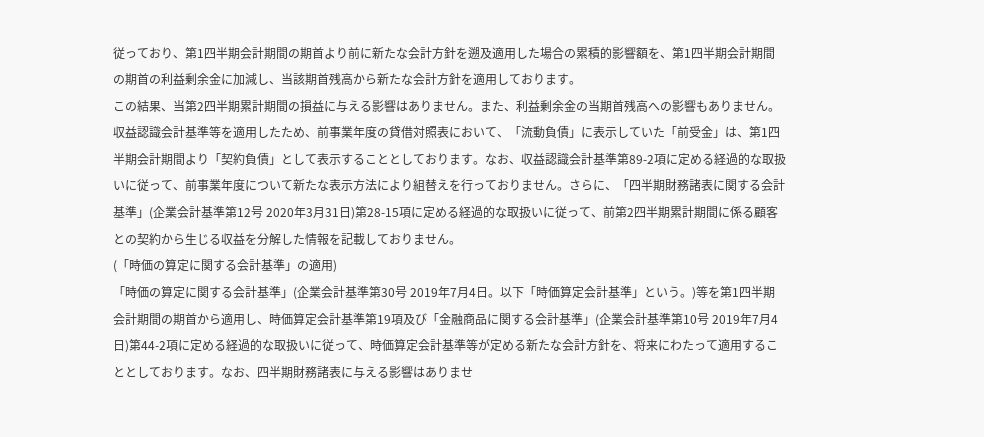従っており、第1四半期会計期間の期首より前に新たな会計方針を遡及適用した場合の累積的影響額を、第1四半期会計期間の期首の利益剰余金に加減し、当該期首残高から新たな会計方針を適用しております。
この結果、当第2四半期累計期間の損益に与える影響はありません。また、利益剰余金の当期首残高への影響もありません。
収益認識会計基準等を適用したため、前事業年度の貸借対照表において、「流動負債」に表示していた「前受金」は、第1四半期会計期間より「契約負債」として表示することとしております。なお、収益認識会計基準第89-2項に定める経過的な取扱いに従って、前事業年度について新たな表示方法により組替えを行っておりません。さらに、「四半期財務諸表に関する会計基準」(企業会計基準第12号 2020年3月31日)第28-15項に定める経過的な取扱いに従って、前第2四半期累計期間に係る顧客との契約から生じる収益を分解した情報を記載しておりません。
(「時価の算定に関する会計基準」の適用)
「時価の算定に関する会計基準」(企業会計基準第30号 2019年7月4日。以下「時価算定会計基準」という。)等を第1四半期会計期間の期首から適用し、時価算定会計基準第19項及び「金融商品に関する会計基準」(企業会計基準第10号 2019年7月4日)第44-2項に定める経過的な取扱いに従って、時価算定会計基準等が定める新たな会計方針を、将来にわたって適用することとしております。なお、四半期財務諸表に与える影響はありませ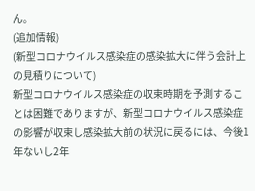ん。
(追加情報)
(新型コロナウイルス感染症の感染拡大に伴う会計上の見積りについて)
新型コロナウイルス感染症の収束時期を予測することは困難でありますが、新型コロナウイルス感染症の影響が収束し感染拡大前の状況に戻るには、今後1年ないし2年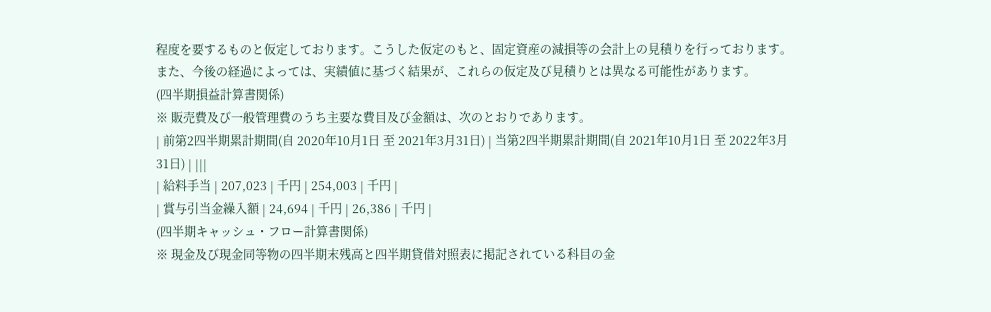程度を要するものと仮定しております。こうした仮定のもと、固定資産の減損等の会計上の見積りを行っております。また、今後の経過によっては、実績値に基づく結果が、これらの仮定及び見積りとは異なる可能性があります。
(四半期損益計算書関係)
※ 販売費及び一般管理費のうち主要な費目及び金額は、次のとおりであります。
| 前第2四半期累計期間(自 2020年10月1日 至 2021年3月31日) | 当第2四半期累計期間(自 2021年10月1日 至 2022年3月31日) | |||
| 給料手当 | 207,023 | 千円 | 254,003 | 千円 |
| 賞与引当金繰入額 | 24,694 | 千円 | 26,386 | 千円 |
(四半期キャッシュ・フロー計算書関係)
※ 現金及び現金同等物の四半期末残高と四半期貸借対照表に掲記されている科目の金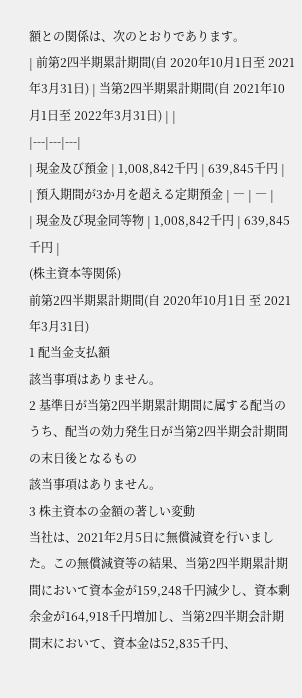額との関係は、次のとおりであります。
| 前第2四半期累計期間(自 2020年10月1日至 2021年3月31日) | 当第2四半期累計期間(自 2021年10月1日至 2022年3月31日) | |
|---|---|---|
| 現金及び預金 | 1,008,842千円 | 639,845千円 |
| 預入期間が3か月を超える定期預金 | ― | ― |
| 現金及び現金同等物 | 1,008,842千円 | 639,845千円 |
(株主資本等関係)
前第2四半期累計期間(自 2020年10月1日 至 2021年3月31日)
1 配当金支払額
該当事項はありません。
2 基準日が当第2四半期累計期間に属する配当のうち、配当の効力発生日が当第2四半期会計期間の末日後となるもの
該当事項はありません。
3 株主資本の金額の著しい変動
当社は、2021年2月5日に無償減資を行いました。この無償減資等の結果、当第2四半期累計期間において資本金が159,248千円減少し、資本剰余金が164,918千円増加し、当第2四半期会計期間末において、資本金は52,835千円、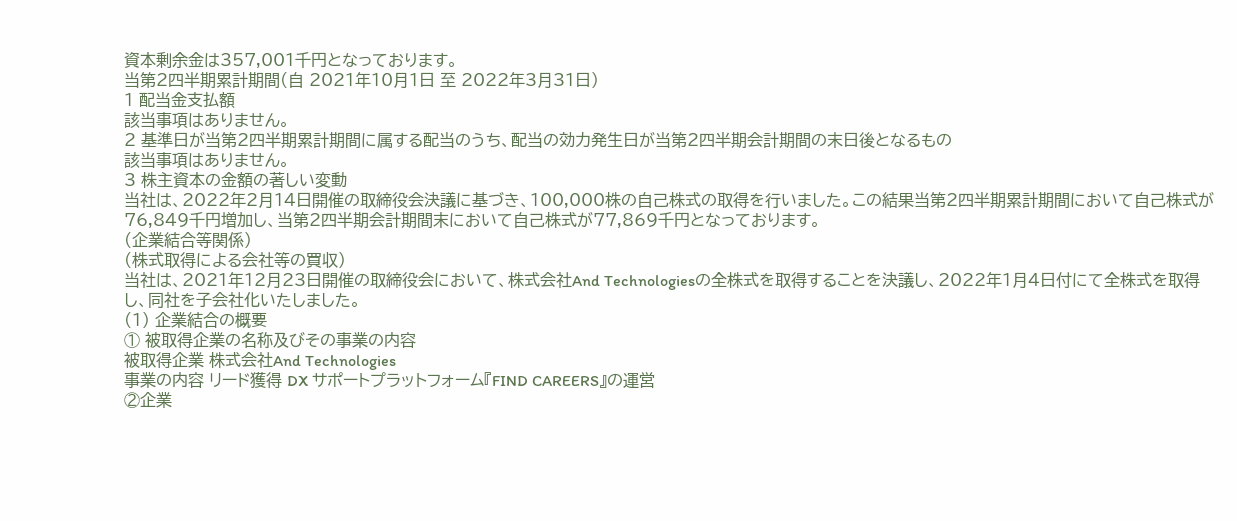資本剰余金は357,001千円となっております。
当第2四半期累計期間(自 2021年10月1日 至 2022年3月31日)
1 配当金支払額
該当事項はありません。
2 基準日が当第2四半期累計期間に属する配当のうち、配当の効力発生日が当第2四半期会計期間の末日後となるもの
該当事項はありません。
3 株主資本の金額の著しい変動
当社は、2022年2月14日開催の取締役会決議に基づき、100,000株の自己株式の取得を行いました。この結果当第2四半期累計期間において自己株式が76,849千円増加し、当第2四半期会計期間末において自己株式が77,869千円となっております。
(企業結合等関係)
(株式取得による会社等の買収)
当社は、2021年12月23日開催の取締役会において、株式会社And Technologiesの全株式を取得することを決議し、2022年1月4日付にて全株式を取得し、同社を子会社化いたしました。
(1) 企業結合の概要
① 被取得企業の名称及びその事業の内容
被取得企業 株式会社And Technologies
事業の内容 リード獲得 DX サポートプラットフォーム『FIND CAREERS』の運営
②企業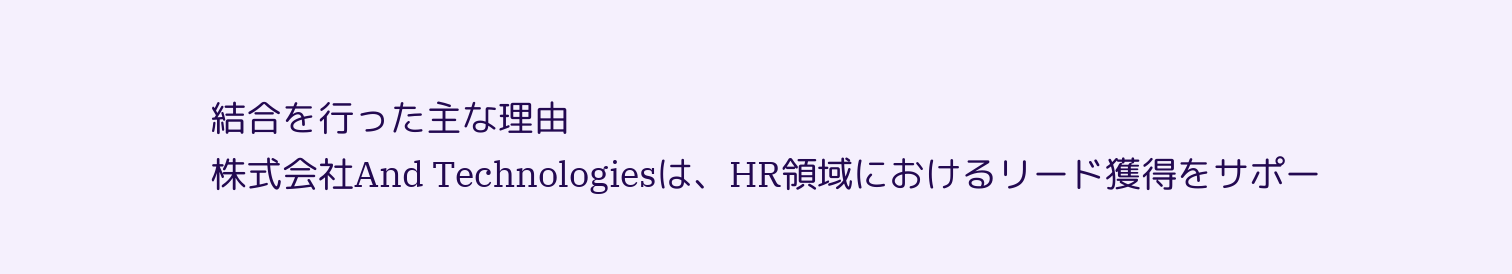結合を行った主な理由
株式会社And Technologiesは、HR領域におけるリード獲得をサポー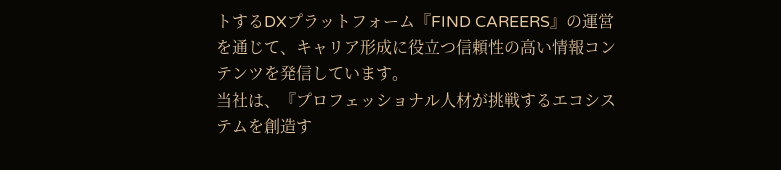トするDXプラットフォーム『FIND CAREERS』の運営を通じて、キャリア形成に役立つ信頼性の高い情報コンテンツを発信しています。
当社は、『プロフェッショナル人材が挑戦するエコシステムを創造す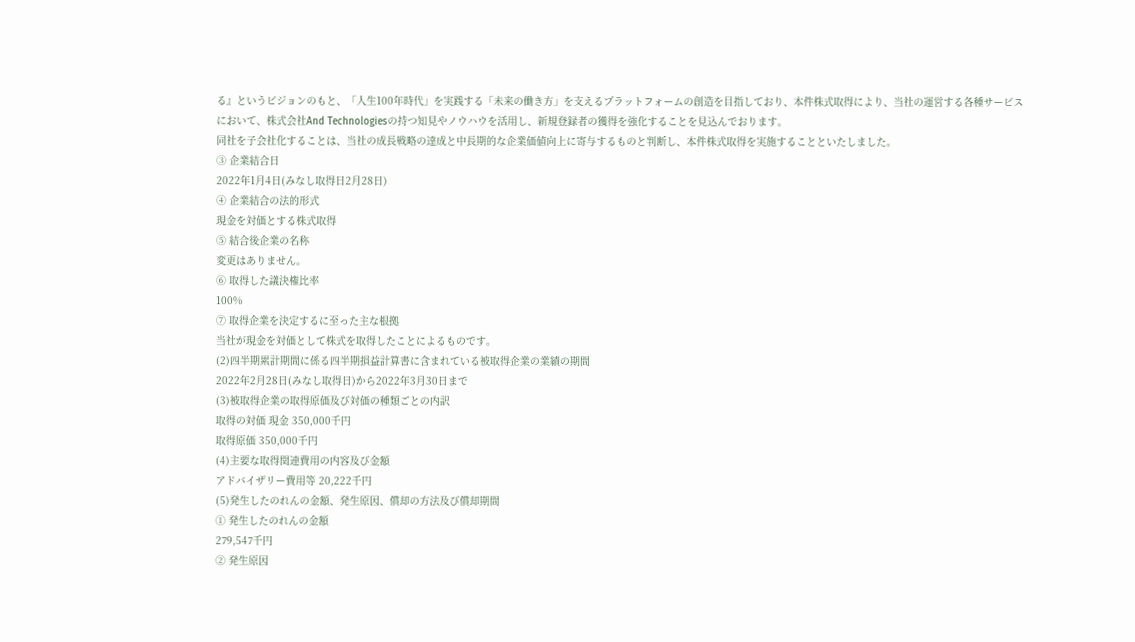る』というビジョンのもと、「人生100年時代」を実践する「未来の働き方」を支えるプラットフォームの創造を目指しており、本件株式取得により、当社の運営する各種サービスにおいて、株式会社And Technologiesの持つ知見やノウハウを活用し、新規登録者の獲得を強化することを見込んでおります。
同社を子会社化することは、当社の成長戦略の達成と中長期的な企業価値向上に寄与するものと判断し、本件株式取得を実施することといたしました。
③ 企業結合日
2022年1月4日(みなし取得日2月28日)
④ 企業結合の法的形式
現金を対価とする株式取得
⑤ 結合後企業の名称
変更はありません。
⑥ 取得した議決権比率
100%
⑦ 取得企業を決定するに至った主な根拠
当社が現金を対価として株式を取得したことによるものです。
(2)四半期累計期間に係る四半期損益計算書に含まれている被取得企業の業績の期間
2022年2月28日(みなし取得日)から2022年3月30日まで
(3)被取得企業の取得原価及び対価の種類ごとの内訳
取得の対価 現金 350,000千円
取得原価 350,000千円
(4)主要な取得関連費用の内容及び金額
アドバイザリー費用等 20,222千円
(5)発生したのれんの金額、発生原因、償却の方法及び償却期間
① 発生したのれんの金額
279,547千円
② 発生原因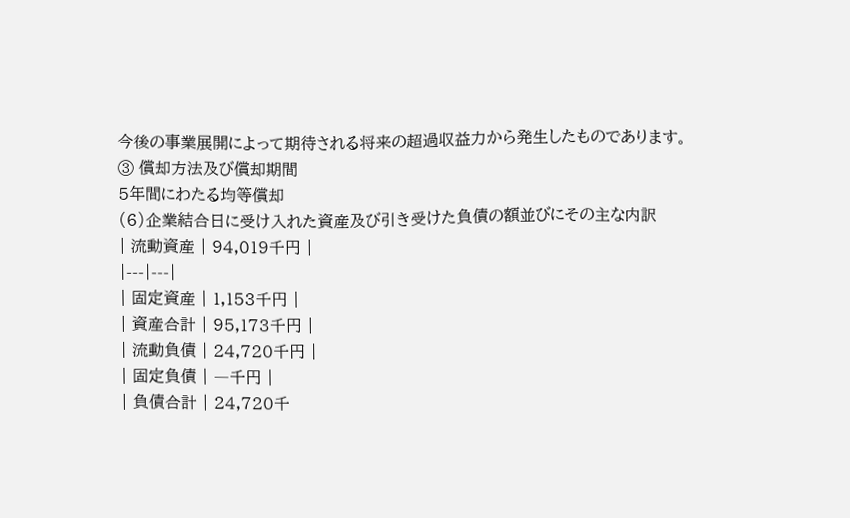今後の事業展開によって期待される将来の超過収益力から発生したものであります。
③ 償却方法及び償却期間
5年間にわたる均等償却
(6)企業結合日に受け入れた資産及び引き受けた負債の額並びにその主な内訳
| 流動資産 | 94,019千円 |
|---|---|
| 固定資産 | 1,153千円 |
| 資産合計 | 95,173千円 |
| 流動負債 | 24,720千円 |
| 固定負債 | ―千円 |
| 負債合計 | 24,720千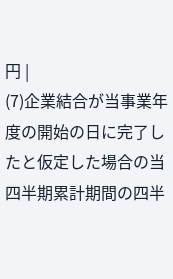円 |
(7)企業結合が当事業年度の開始の日に完了したと仮定した場合の当四半期累計期間の四半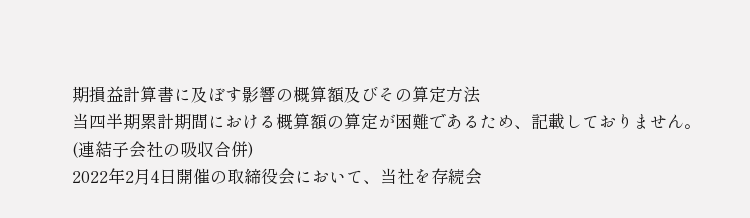期損益計算書に及ぼす影響の概算額及びその算定方法
当四半期累計期間における概算額の算定が困難であるため、記載しておりません。
(連結子会社の吸収合併)
2022年2月4日開催の取締役会において、当社を存続会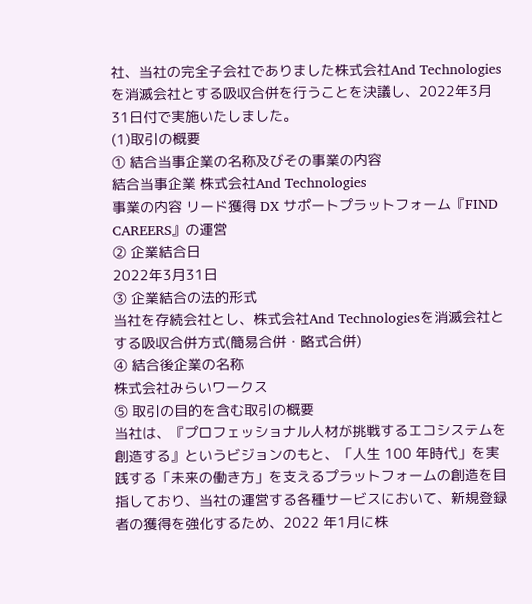社、当社の完全子会社でありました株式会社And Technologiesを消滅会社とする吸収合併を行うことを決議し、2022年3月31日付で実施いたしました。
(1)取引の概要
① 結合当事企業の名称及びその事業の内容
結合当事企業 株式会社And Technologies
事業の内容 リード獲得 DX サポートプラットフォーム『FIND CAREERS』の運営
② 企業結合日
2022年3月31日
③ 企業結合の法的形式
当社を存続会社とし、株式会社And Technologiesを消滅会社とする吸収合併方式(簡易合併・略式合併)
④ 結合後企業の名称
株式会社みらいワークス
⑤ 取引の目的を含む取引の概要
当社は、『プロフェッショナル人材が挑戦するエコシステムを創造する』というビジョンのもと、「人生 100 年時代」を実践する「未来の働き方」を支えるプラットフォームの創造を目指しており、当社の運営する各種サービスにおいて、新規登録者の獲得を強化するため、2022 年1月に株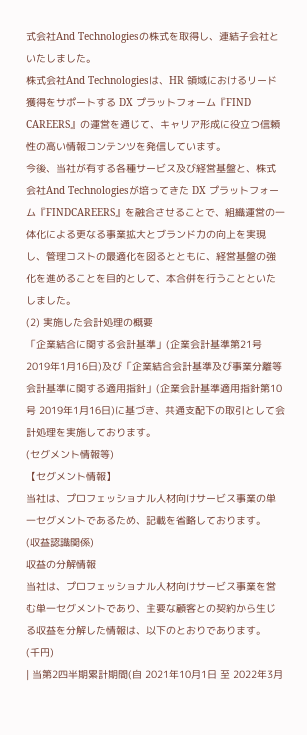式会社And Technologiesの株式を取得し、連結子会社といたしました。
株式会社And Technologiesは、HR 領域におけるリード獲得をサポートする DX プラットフォーム『FIND CAREERS』の運営を通じて、キャリア形成に役立つ信頼性の高い情報コンテンツを発信しています。
今後、当社が有する各種サービス及び経営基盤と、株式会社And Technologiesが培ってきた DX プラットフォーム『FINDCAREERS』を融合させることで、組織運営の一体化による更なる事業拡大とブランド力の向上を実現し、管理コストの最適化を図るとともに、経営基盤の強化を進めることを目的として、本合併を行うことといたしました。
(2) 実施した会計処理の概要
「企業結合に関する会計基準」(企業会計基準第21号 2019年1月16日)及び「企業結合会計基準及び事業分離等会計基準に関する適用指針」(企業会計基準適用指針第10号 2019年1月16日)に基づき、共通支配下の取引として会計処理を実施しております。
(セグメント情報等)
【セグメント情報】
当社は、プロフェッショナル人材向けサービス事業の単一セグメントであるため、記載を省略しております。
(収益認識関係)
収益の分解情報
当社は、プロフェッショナル人材向けサービス事業を営む単一セグメントであり、主要な顧客との契約から生じる収益を分解した情報は、以下のとおりであります。
(千円)
| 当第2四半期累計期間(自 2021年10月1日 至 2022年3月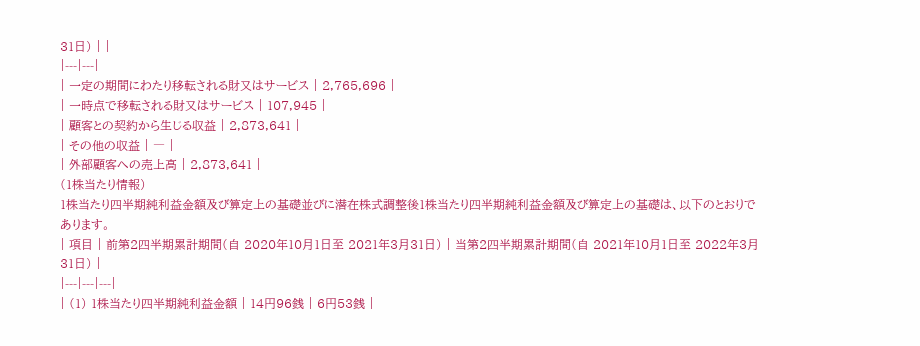31日) | |
|---|---|
| 一定の期間にわたり移転される財又はサービス | 2,765,696 |
| 一時点で移転される財又はサービス | 107,945 |
| 顧客との契約から生じる収益 | 2,873,641 |
| その他の収益 | ― |
| 外部顧客への売上高 | 2,873,641 |
(1株当たり情報)
1株当たり四半期純利益金額及び算定上の基礎並びに潜在株式調整後1株当たり四半期純利益金額及び算定上の基礎は、以下のとおりであります。
| 項目 | 前第2四半期累計期間(自 2020年10月1日至 2021年3月31日) | 当第2四半期累計期間(自 2021年10月1日至 2022年3月31日) |
|---|---|---|
| (1) 1株当たり四半期純利益金額 | 14円96銭 | 6円53銭 |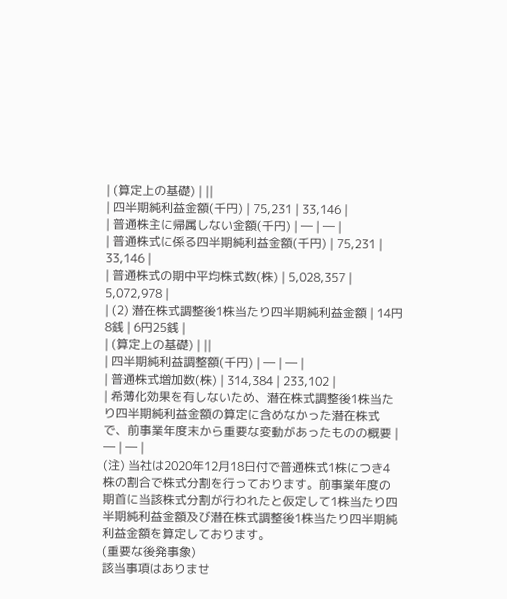| (算定上の基礎) | ||
| 四半期純利益金額(千円) | 75,231 | 33,146 |
| 普通株主に帰属しない金額(千円) | ― | ― |
| 普通株式に係る四半期純利益金額(千円) | 75,231 | 33,146 |
| 普通株式の期中平均株式数(株) | 5,028,357 | 5,072,978 |
| (2) 潜在株式調整後1株当たり四半期純利益金額 | 14円8銭 | 6円25銭 |
| (算定上の基礎) | ||
| 四半期純利益調整額(千円) | ― | ― |
| 普通株式増加数(株) | 314,384 | 233,102 |
| 希薄化効果を有しないため、潜在株式調整後1株当たり四半期純利益金額の算定に含めなかった潜在株式で、前事業年度末から重要な変動があったものの概要 | ― | ― |
(注) 当社は2020年12月18日付で普通株式1株につき4株の割合で株式分割を行っております。前事業年度の期首に当該株式分割が行われたと仮定して1株当たり四半期純利益金額及び潜在株式調整後1株当たり四半期純利益金額を算定しております。
(重要な後発事象)
該当事項はありませ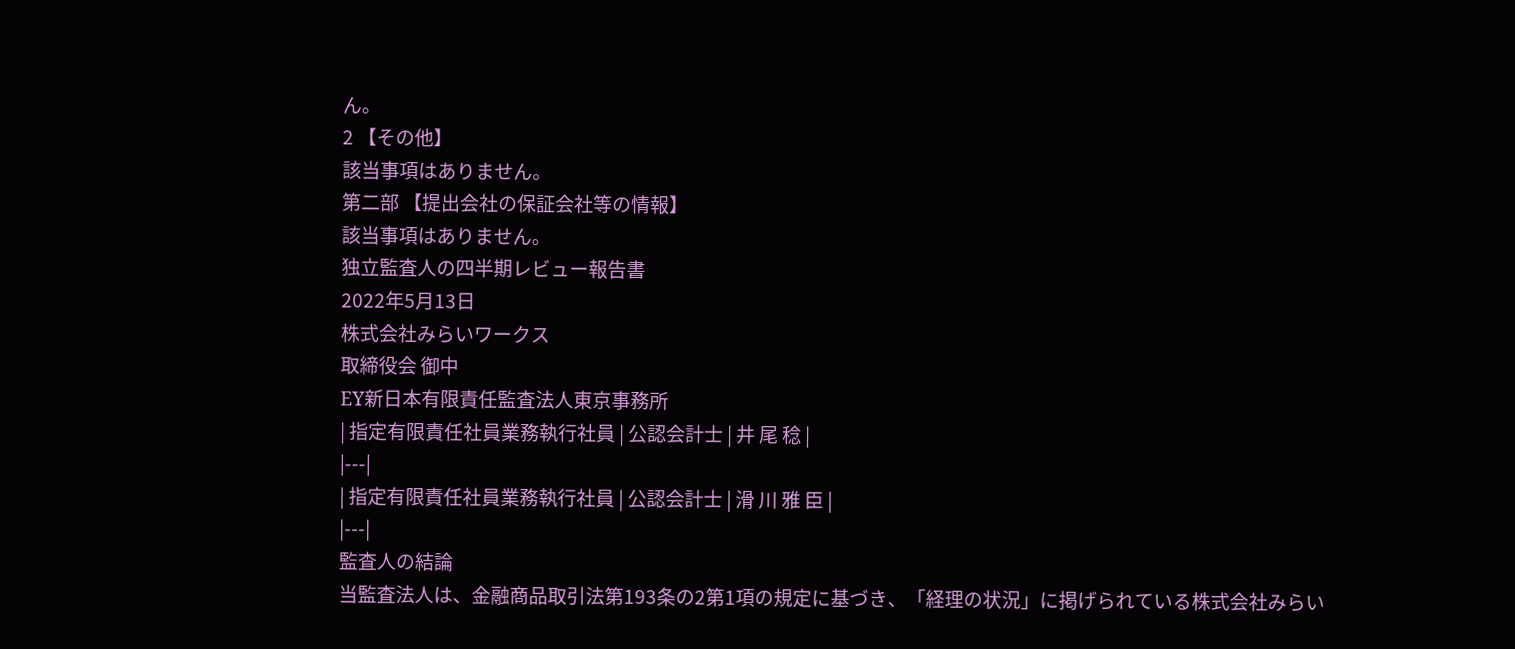ん。
2 【その他】
該当事項はありません。
第二部 【提出会社の保証会社等の情報】
該当事項はありません。
独立監査人の四半期レビュー報告書
2022年5月13日
株式会社みらいワークス
取締役会 御中
EY新日本有限責任監査法人東京事務所
| 指定有限責任社員業務執行社員 | 公認会計士 | 井 尾 稔 |
|---|
| 指定有限責任社員業務執行社員 | 公認会計士 | 滑 川 雅 臣 |
|---|
監査人の結論
当監査法人は、金融商品取引法第193条の2第1項の規定に基づき、「経理の状況」に掲げられている株式会社みらい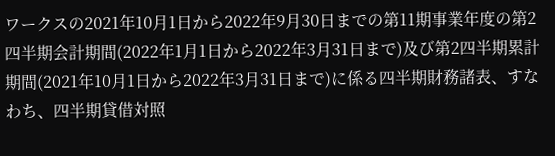ワークスの2021年10月1日から2022年9月30日までの第11期事業年度の第2四半期会計期間(2022年1月1日から2022年3月31日まで)及び第2四半期累計期間(2021年10月1日から2022年3月31日まで)に係る四半期財務諸表、すなわち、四半期貸借対照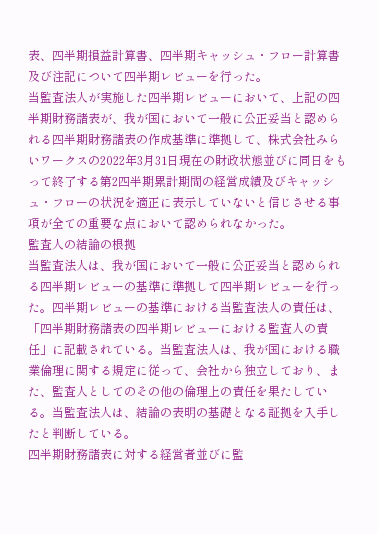表、四半期損益計算書、四半期キャッシュ・フロー計算書及び注記について四半期レビューを行った。
当監査法人が実施した四半期レビューにおいて、上記の四半期財務諸表が、我が国において一般に公正妥当と認められる四半期財務諸表の作成基準に準拠して、株式会社みらいワークスの2022年3月31日現在の財政状態並びに同日をもって終了する第2四半期累計期間の経営成績及びキャッシュ・フローの状況を適正に表示していないと信じさせる事項が全ての重要な点において認められなかった。
監査人の結論の根拠
当監査法人は、我が国において一般に公正妥当と認められる四半期レビューの基準に準拠して四半期レビューを行った。四半期レビューの基準における当監査法人の責任は、「四半期財務諸表の四半期レビューにおける監査人の責任」に記載されている。当監査法人は、我が国における職業倫理に関する規定に従って、会社から独立しており、また、監査人としてのその他の倫理上の責任を果たしている。当監査法人は、結論の表明の基礎となる証拠を入手したと判断している。
四半期財務諸表に対する経営者並びに監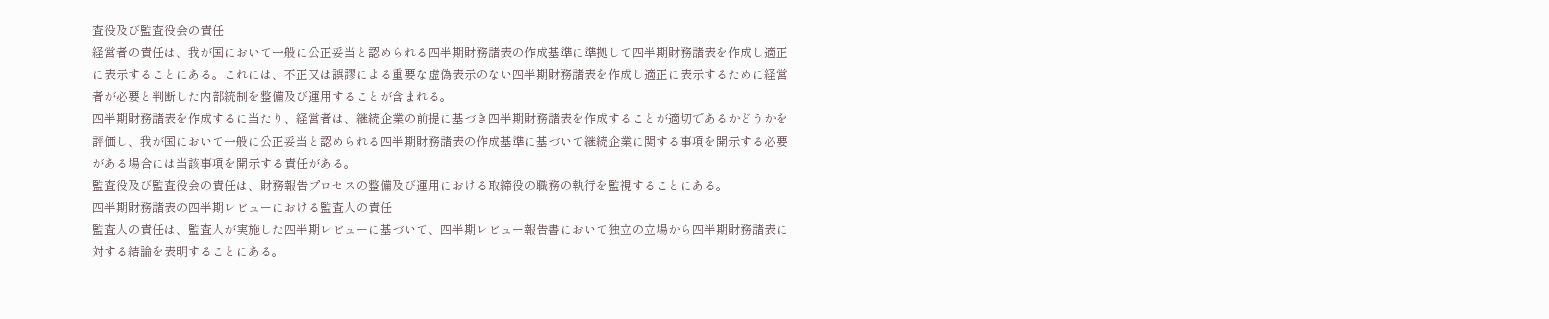査役及び監査役会の責任
経営者の責任は、我が国において一般に公正妥当と認められる四半期財務諸表の作成基準に準拠して四半期財務諸表を作成し適正に表示することにある。これには、不正又は誤謬による重要な虚偽表示のない四半期財務諸表を作成し適正に表示するために経営者が必要と判断した内部統制を整備及び運用することが含まれる。
四半期財務諸表を作成するに当たり、経営者は、継続企業の前提に基づき四半期財務諸表を作成することが適切であるかどうかを評価し、我が国において一般に公正妥当と認められる四半期財務諸表の作成基準に基づいて継続企業に関する事項を開示する必要がある場合には当該事項を開示する責任がある。
監査役及び監査役会の責任は、財務報告プロセスの整備及び運用における取締役の職務の執行を監視することにある。
四半期財務諸表の四半期レビューにおける監査人の責任
監査人の責任は、監査人が実施した四半期レビューに基づいて、四半期レビュー報告書において独立の立場から四半期財務諸表に対する結論を表明することにある。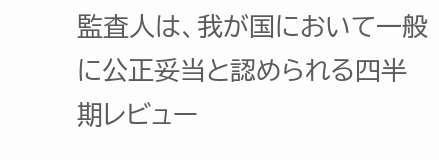監査人は、我が国において一般に公正妥当と認められる四半期レビュー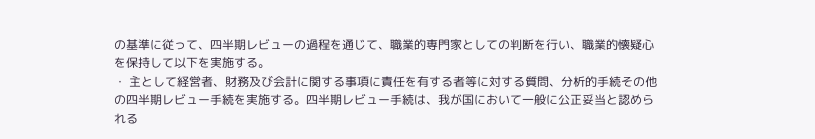の基準に従って、四半期レビューの過程を通じて、職業的専門家としての判断を行い、職業的懐疑心を保持して以下を実施する。
・ 主として経営者、財務及び会計に関する事項に責任を有する者等に対する質問、分析的手続その他の四半期レビュー手続を実施する。四半期レビュー手続は、我が国において一般に公正妥当と認められる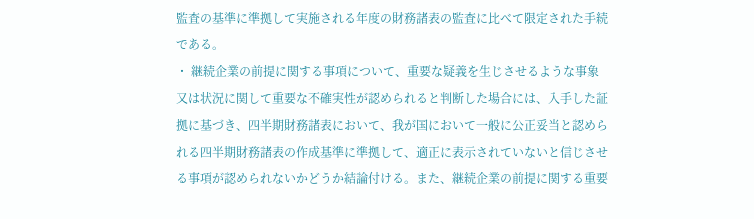監査の基準に準拠して実施される年度の財務諸表の監査に比べて限定された手続である。
・ 継続企業の前提に関する事項について、重要な疑義を生じさせるような事象又は状況に関して重要な不確実性が認められると判断した場合には、入手した証拠に基づき、四半期財務諸表において、我が国において一般に公正妥当と認められる四半期財務諸表の作成基準に準拠して、適正に表示されていないと信じさせる事項が認められないかどうか結論付ける。また、継続企業の前提に関する重要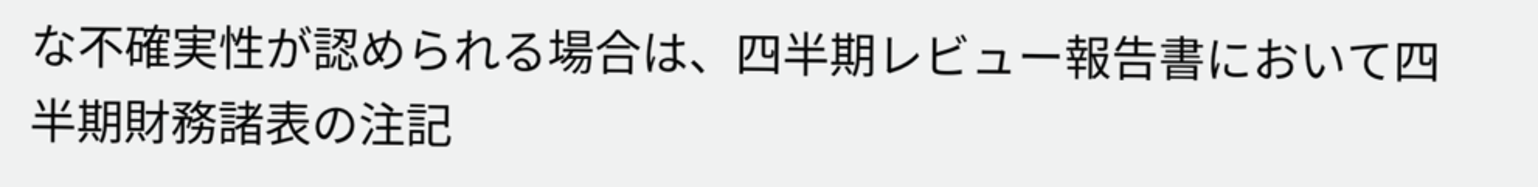な不確実性が認められる場合は、四半期レビュー報告書において四半期財務諸表の注記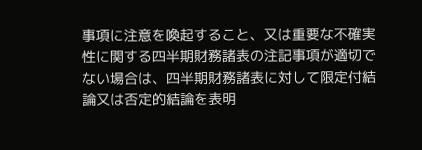事項に注意を喚起すること、又は重要な不確実性に関する四半期財務諸表の注記事項が適切でない場合は、四半期財務諸表に対して限定付結論又は否定的結論を表明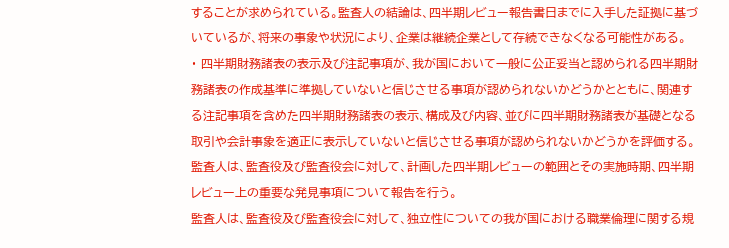することが求められている。監査人の結論は、四半期レビュー報告書日までに入手した証拠に基づいているが、将来の事象や状況により、企業は継続企業として存続できなくなる可能性がある。
・ 四半期財務諸表の表示及び注記事項が、我が国において一般に公正妥当と認められる四半期財務諸表の作成基準に準拠していないと信じさせる事項が認められないかどうかとともに、関連する注記事項を含めた四半期財務諸表の表示、構成及び内容、並びに四半期財務諸表が基礎となる取引や会計事象を適正に表示していないと信じさせる事項が認められないかどうかを評価する。
監査人は、監査役及び監査役会に対して、計画した四半期レビューの範囲とその実施時期、四半期レビュー上の重要な発見事項について報告を行う。
監査人は、監査役及び監査役会に対して、独立性についての我が国における職業倫理に関する規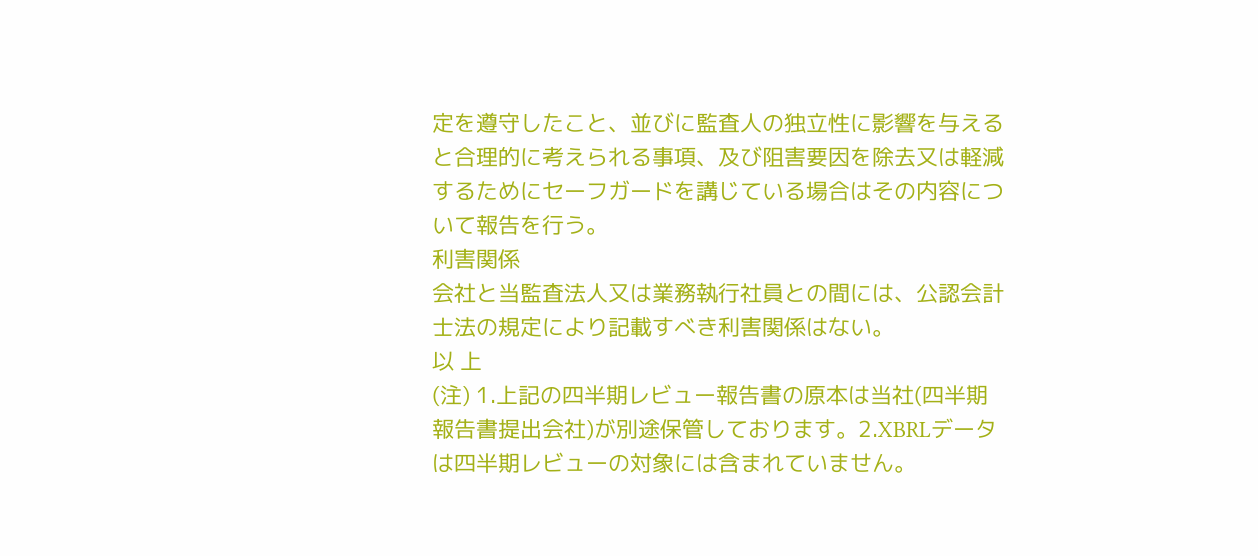定を遵守したこと、並びに監査人の独立性に影響を与えると合理的に考えられる事項、及び阻害要因を除去又は軽減するためにセーフガードを講じている場合はその内容について報告を行う。
利害関係
会社と当監査法人又は業務執行社員との間には、公認会計士法の規定により記載すべき利害関係はない。
以 上
(注) 1.上記の四半期レビュー報告書の原本は当社(四半期報告書提出会社)が別途保管しております。2.XBRLデータは四半期レビューの対象には含まれていません。